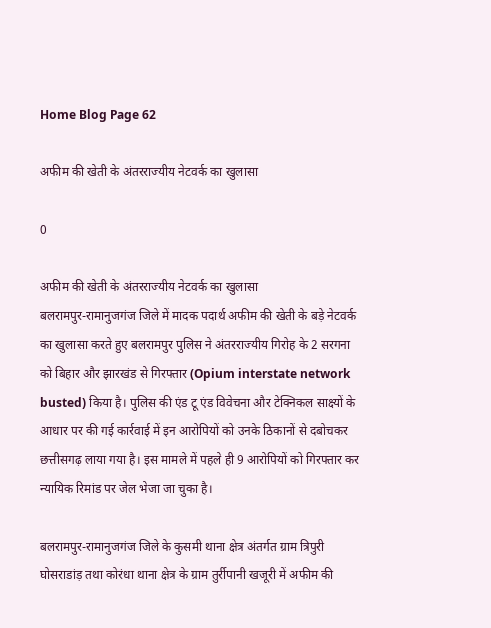Home Blog Page 62

अफीम की खेती के अंतरराज्यीय नेटवर्क का खुलासा

0

अफीम की खेती के अंतरराज्यीय नेटवर्क का खुलासा
बलरामपुर-रामानुजगंज जिले में मादक पदार्थ अफीम की खेती के बड़े नेटवर्क का खुलासा करते हुए बलरामपुर पुलिस ने अंतरराज्यीय गिरोह के 2 सरगना को बिहार और झारखंड से गिरफ्तार (Opium interstate network busted) किया है। पुलिस की एंड टू एंड विवेचना और टेक्निकल साक्ष्यों के आधार पर की गई कार्रवाई में इन आरोपियों को उनके ठिकानों से दबोचकर छत्तीसगढ़ लाया गया है। इस मामले में पहले ही 9 आरोपियों को गिरफ्तार कर न्यायिक रिमांड पर जेल भेजा जा चुका है।

बलरामपुर-रामानुजगंज जिले के कुसमी थाना क्षेत्र अंतर्गत ग्राम त्रिपुरी घोसराडांड़ तथा कोरंधा थाना क्षेत्र के ग्राम तुर्रीपानी खजूरी में अफीम की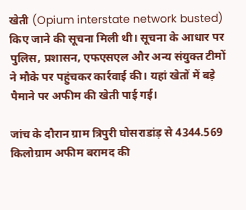खेती (Opium interstate network busted) किए जाने की सूचना मिली थी। सूचना के आधार पर पुलिस, प्रशासन, एफएसएल और अन्य संयुक्त टीमों ने मौके पर पहुंचकर कार्रवाई की। यहां खेतों में बड़े पैमाने पर अफीम की खेती पाई गई।

जांच के दौरान ग्राम त्रिपुरी घोसराडांड़ से 4344.569 किलोग्राम अफीम बरामद की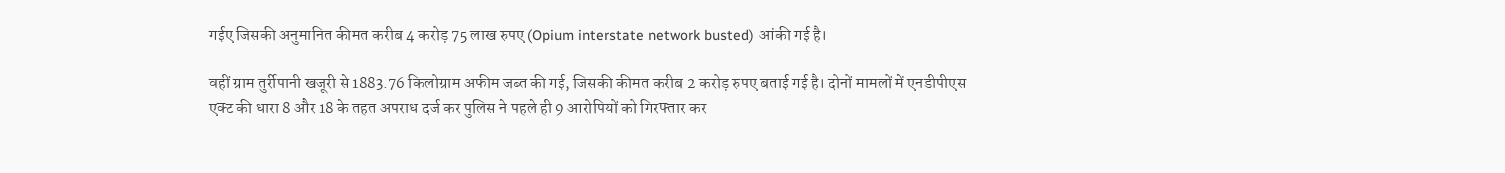गईए जिसकी अनुमानित कीमत करीब 4 करोड़ 75 लाख रुपए (Opium interstate network busted) आंकी गई है।

वहीं ग्राम तुर्रीपानी खजूरी से 1883.76 किलोग्राम अफीम जब्त की गई, जिसकी कीमत करीब 2 करोड़ रुपए बताई गई है। दोनों मामलों में एनडीपीएस एक्ट की धारा 8 और 18 के तहत अपराध दर्ज कर पुलिस ने पहले ही 9 आरोपियों को गिरफ्तार कर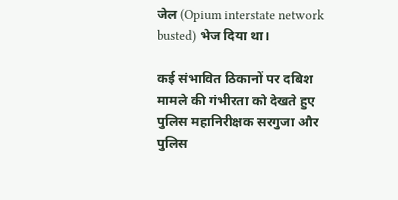जेल (Opium interstate network busted) भेज दिया था।

कई संभावित ठिकानों पर दबिश
मामले की गंभीरता को देखते हुए पुलिस महानिरीक्षक सरगुजा और पुलिस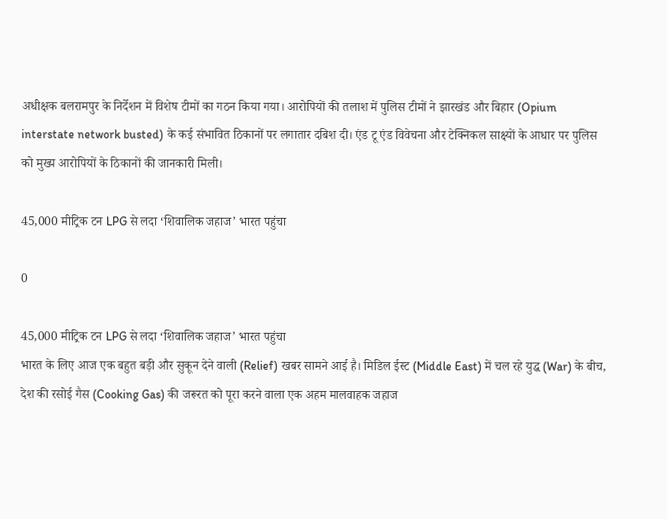अधीक्षक बलरामपुर के निर्देशन में विशेष टीमों का गठन किया गया। आरोपियों की तलाश में पुलिस टीमों ने झारखंड और बिहार (Opium interstate network busted) के कई संभावित ठिकानों पर लगातार दबिश दी। एंड टू एंड विवेचना और टेक्निकल साक्ष्यों के आधार पर पुलिस को मुख्य आरोपियों के ठिकानों की जानकारी मिली।

45,000 मीट्रिक टन LPG से लदा ‘शिवालिक जहाज’ भारत पहुंचा

0

45,000 मीट्रिक टन LPG से लदा ‘शिवालिक जहाज’ भारत पहुंचा
भारत के लिए आज एक बहुत बड़ी और सुकून देने वाली (Relief) खबर सामने आई है। मिडिल ईस्ट (Middle East) में चल रहे युद्ध (War) के बीच, देश की रसोई गैस (Cooking Gas) की जरूरत को पूरा करने वाला एक अहम मालवाहक जहाज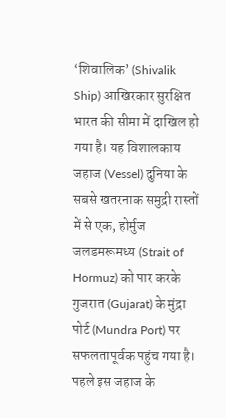‘शिवालिक’ (Shivalik Ship) आखिरकार सुरक्षित भारत की सीमा में दाखिल हो गया है। यह विशालकाय जहाज (Vessel) दुनिया के सबसे खतरनाक समुद्री रास्तों में से एक, होर्मुज जलडमरूमध्य (Strait of Hormuz) को पार करके गुजरात (Gujarat) के मुंद्रा पोर्ट (Mundra Port) पर सफलतापूर्वक पहुंच गया है। पहले इस जहाज के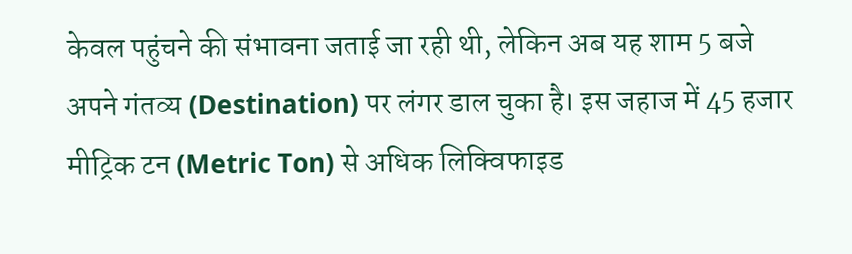केवल पहुंचने की संभावना जताई जा रही थी, लेकिन अब यह शाम 5 बजे अपने गंतव्य (Destination) पर लंगर डाल चुका है। इस जहाज में 45 हजार मीट्रिक टन (Metric Ton) से अधिक लिक्विफाइड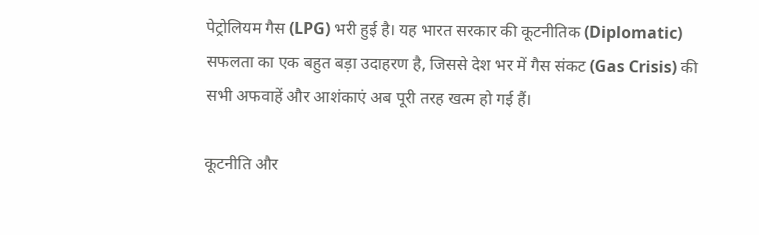पेट्रोलियम गैस (LPG) भरी हुई है। यह भारत सरकार की कूटनीतिक (Diplomatic) सफलता का एक बहुत बड़ा उदाहरण है, जिससे देश भर में गैस संकट (Gas Crisis) की सभी अफवाहें और आशंकाएं अब पूरी तरह खत्म हो गई हैं।

कूटनीति और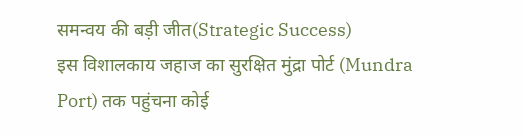समन्वय की बड़ी जीत(Strategic Success)
इस विशालकाय जहाज का सुरक्षित मुंद्रा पोर्ट (Mundra Port) तक पहुंचना कोई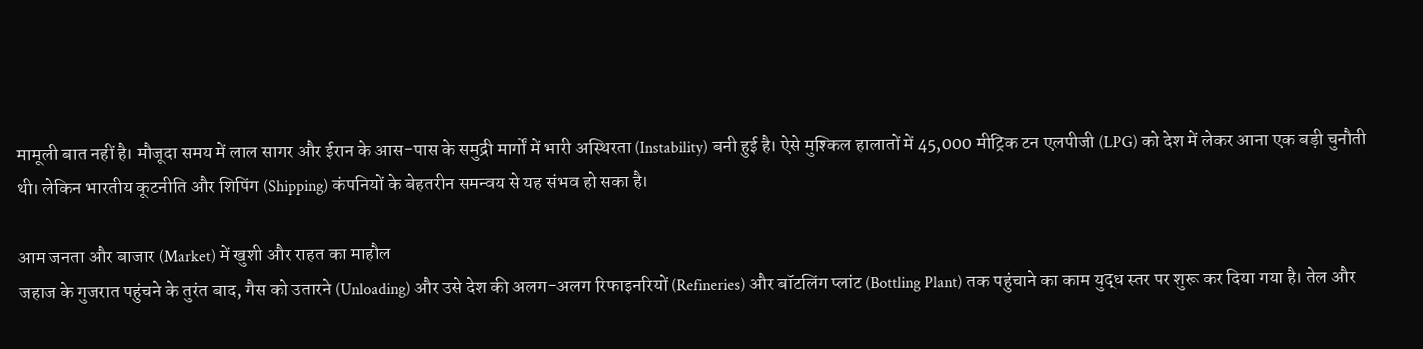मामूली बात नहीं है। मौजूदा समय में लाल सागर और ईरान के आस-पास के समुद्री मार्गों में भारी अस्थिरता (Instability) बनी हुई है। ऐसे मुश्किल हालातों में 45,000 मीट्रिक टन एलपीजी (LPG) को देश में लेकर आना एक बड़ी चुनौती थी। लेकिन भारतीय कूटनीति और शिपिंग (Shipping) कंपनियों के बेहतरीन समन्वय से यह संभव हो सका है।

आम जनता और बाजार (Market) में खुशी और राहत का माहौल
जहाज के गुजरात पहुंचने के तुरंत बाद, गैस को उतारने (Unloading) और उसे देश की अलग-अलग रिफाइनरियों (Refineries) और बॉटलिंग प्लांट (Bottling Plant) तक पहुंचाने का काम युद्ध स्तर पर शुरू कर दिया गया है। तेल और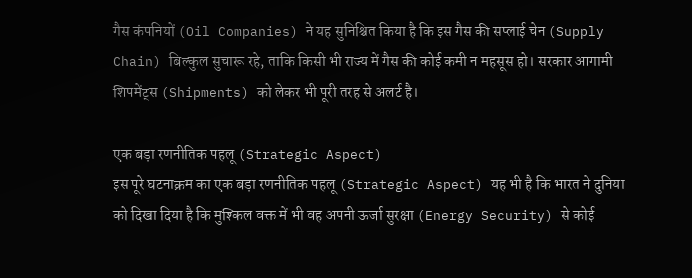गैस कंपनियों (Oil Companies) ने यह सुनिश्चित किया है कि इस गैस की सप्लाई चेन (Supply Chain) बिल्कुल सुचारू रहे, ताकि किसी भी राज्य में गैस की कोई कमी न महसूस हो। सरकार आगामी शिपमेंट्स (Shipments) को लेकर भी पूरी तरह से अलर्ट है।

एक बड़ा रणनीतिक पहलू (Strategic Aspect)
इस पूरे घटनाक्रम का एक बड़ा रणनीतिक पहलू (Strategic Aspect) यह भी है कि भारत ने दुनिया को दिखा दिया है कि मुश्किल वक्त में भी वह अपनी ऊर्जा सुरक्षा (Energy Security) से कोई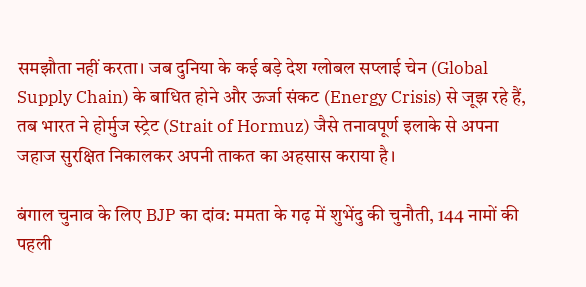समझौता नहीं करता। जब दुनिया के कई बड़े देश ग्लोबल सप्लाई चेन (Global Supply Chain) के बाधित होने और ऊर्जा संकट (Energy Crisis) से जूझ रहे हैं, तब भारत ने होर्मुज स्ट्रेट (Strait of Hormuz) जैसे तनावपूर्ण इलाके से अपना जहाज सुरक्षित निकालकर अपनी ताकत का अहसास कराया है।

बंगाल चुनाव के लिए BJP का दांव: ममता के गढ़ में शुभेंदु की चुनौती, 144 नामों की पहली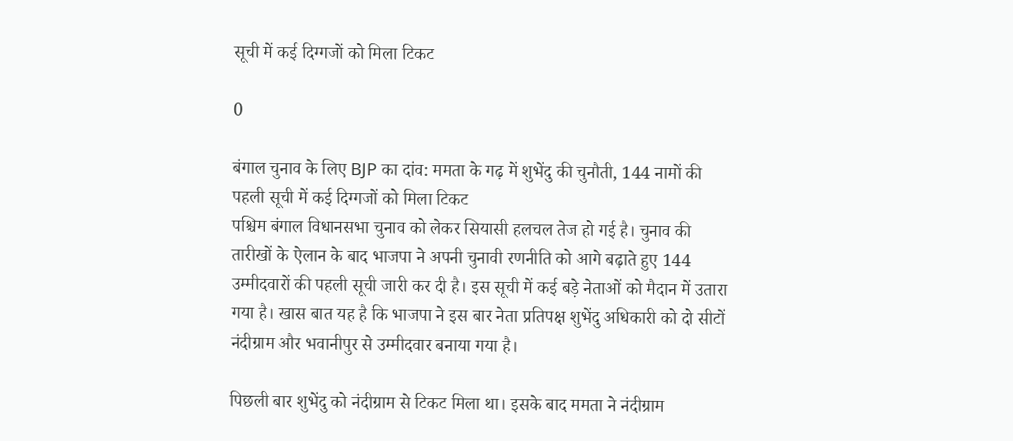सूची में कई दिग्गजों को मिला टिकट

0

बंगाल चुनाव के लिए BJP का दांव: ममता के गढ़ में शुभेंदु की चुनौती, 144 नामों की पहली सूची में कई दिग्गजों को मिला टिकट
पश्चिम बंगाल विधानसभा चुनाव को लेकर सियासी हलचल तेज हो गई है। चुनाव की तारीखों के ऐलान के बाद भाजपा ने अपनी चुनावी रणनीति को आगे बढ़ाते हुए 144 उम्मीदवारों की पहली सूची जारी कर दी है। इस सूची में कई बड़े नेताओं को मैदान में उतारा गया है। खास बात यह है कि भाजपा ने इस बार नेता प्रतिपक्ष शुभेंदु अधिकारी को दो सीटों नंदीग्राम और भवानीपुर से उम्मीदवार बनाया गया है।

पिछली बार शुभेंदु को नंदीग्राम से टिकट मिला था। इसके बाद ममता ने नंदीग्राम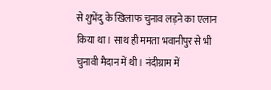से शुभेंदु के खिलाफ चुनाव लड़ने का एलान किया था। साथ ही ममता भवानीपुर से भी चुनावी मैदान में थी। नंदीग्राम में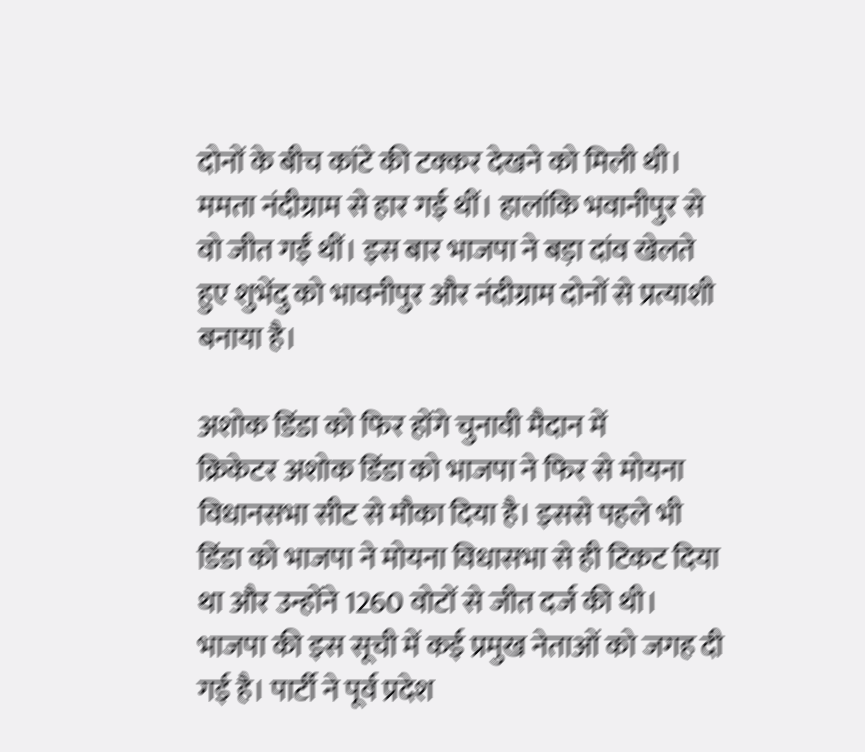दोनों के बीच कांटे की टक्कर देखने को मिली थी। ममता नंदीग्राम से हार गई थीं। हालांकि भवानीपुर से वो जीत गईं थीं। इस बार भाजपा ने बड़ा दांव खेलते हुए शुभेंदु को भावनीपुर और नंदीग्राम दोनों से प्रत्याशी बनाया है।

अशोक डिंडा को फिर होंगे चुनावी मैदान में
क्रिकेटर अशोक डिंडा को भाजपा ने फिर से मोयना विधानसभा सीट से मौका दिया है। इससे पहले भी डिंडा को भाजपा ने मोयना विधासभा से ही टिकट दिया था और उन्होंने 1260 वोटों से जीत दर्ज की थी। भाजपा की इस सूची में कई प्रमुख नेताओं को जगह दी गई है। पार्टी ने पूर्व प्रदेश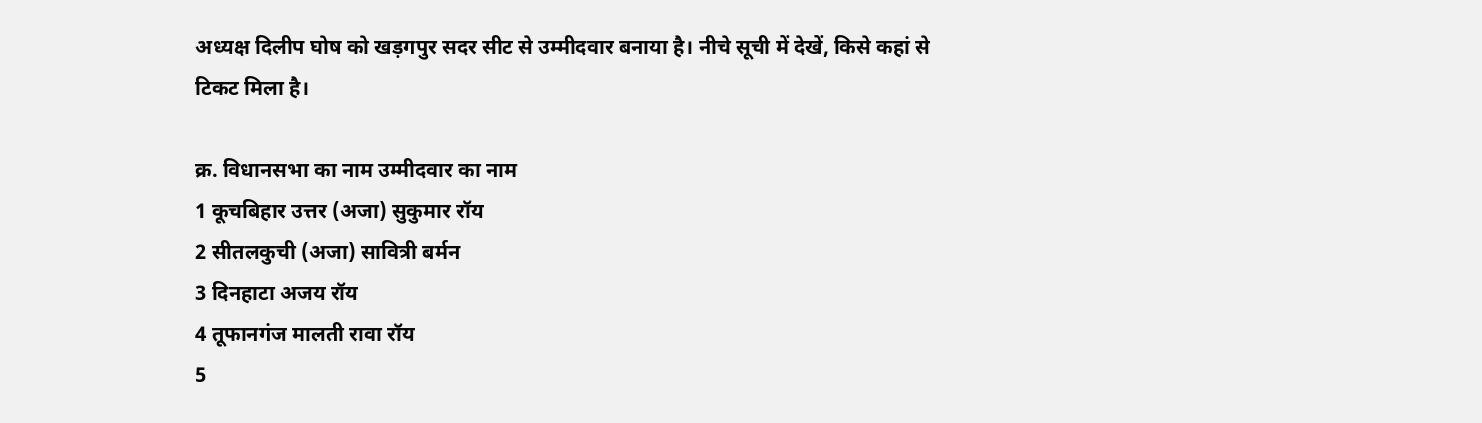अध्यक्ष दिलीप घोष को खड़गपुर सदर सीट से उम्मीदवार बनाया है। नीचे सूची में देखें, किसे कहां से टिकट मिला है।

क्र. विधानसभा का नाम उम्मीदवार का नाम
1 कूचबिहार उत्तर (अजा) सुकुमार रॉय
2 सीतलकुची (अजा) सावित्री बर्मन
3 दिनहाटा अजय रॉय
4 तूफानगंज मालती रावा रॉय
5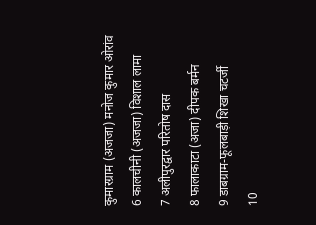कुमारग्राम (अजजा) मनोज कुमार ओरांव
6 कालचीनी (अजजा) विशाल लामा
7 अलीपुरद्वार परितोष दास
8 फालाकाटा (अजा) दीपक बर्मन
9 डाबग्राम-फूलबाड़ी शिखा चटर्जी
10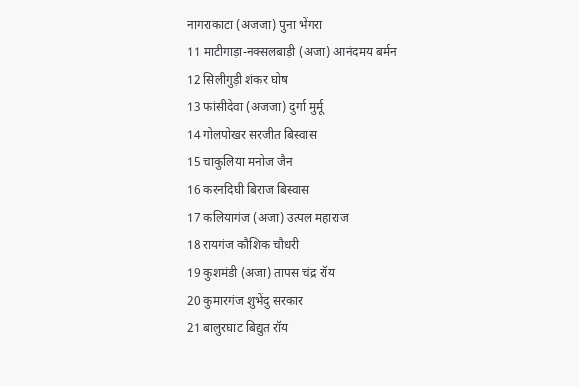नागराकाटा (अजजा) पुना भेंगरा
11 माटीगाड़ा-नक्सलबाड़ी (अजा) आनंदमय बर्मन
12 सिलीगुड़ी शंकर घोष
13 फांसीदेवा (अजजा) दुर्गा मुर्मू
14 गोलपोखर सरजीत बिस्वास
15 चाकुलिया मनोज जैन
16 करनदिघी बिराज बिस्वास
17 कलियागंज (अजा) उत्पल महाराज
18 रायगंज कौशिक चौधरी
19 कुशमंडी (अजा) तापस चंद्र रॉय
20 कुमारगंज शुभेंदु सरकार
21 बालुरघाट बिद्युत रॉय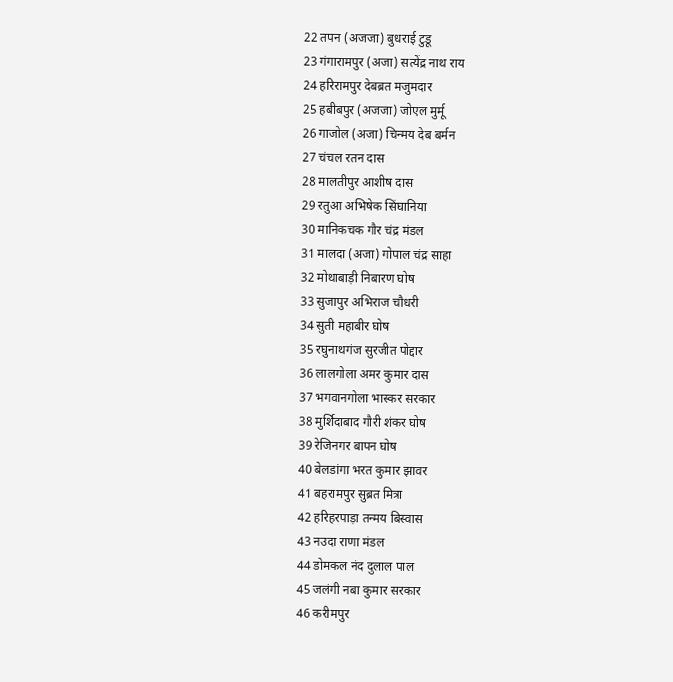22 तपन (अजजा) बुधराई टुडू
23 गंगारामपुर (अजा) सत्येंद्र नाथ राय
24 हरिरामपुर देबब्रत मजुमदार
25 हबीबपुर (अजजा) जोएल मुर्मू
26 गाजोल (अजा) चिन्मय देब बर्मन
27 चंचल रतन दास
28 मालतीपुर आशीष दास
29 रतुआ अभिषेक सिंघानिया
30 मानिकचक गौर चंद्र मंडल
31 मालदा (अजा) गोपाल चंद्र साहा
32 मोथाबाड़ी निबारण घोष
33 सुजापुर अभिराज चौधरी
34 सुती महाबीर घोष
35 रघुनाथगंज सुरजीत पोद्दार
36 लालगोला अमर कुमार दास
37 भगवानगोला भास्कर सरकार
38 मुर्शिदाबाद गौरी शंकर घोष
39 रेजिनगर बापन घोष
40 बेलडांगा भरत कुमार झावर
41 बहरामपुर सुब्रत मित्रा
42 हरिहरपाड़ा तन्मय बिस्वास
43 नउदा राणा मंडल
44 डोमकल नंद दुलाल पाल
45 जलंगी नबा कुमार सरकार
46 करीमपुर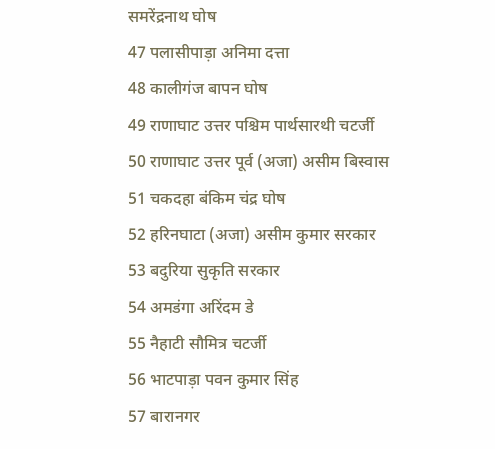समरेंद्रनाथ घोष
47 पलासीपाड़ा अनिमा दत्ता
48 कालीगंज बापन घोष
49 राणाघाट उत्तर पश्चिम पार्थसारथी चटर्जी
50 राणाघाट उत्तर पूर्व (अजा) असीम बिस्वास
51 चकदहा बंकिम चंद्र घोष
52 हरिनघाटा (अजा) असीम कुमार सरकार
53 बदुरिया सुकृति सरकार
54 अमडंगा अरिंदम डे
55 नैहाटी सौमित्र चटर्जी
56 भाटपाड़ा पवन कुमार सिंह
57 बारानगर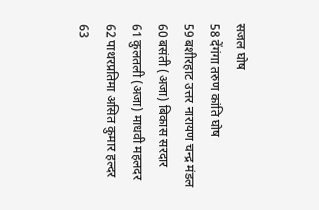सजल घोष
58 देंगंगा तरुण कांति घोष
59 बशीरहाट उत्तर नारायण चन्द्र मंडल
60 बसंती (अजा) बिकास सरदार
61 कुलतली (अजा) माधवी महलदर
62 पाथरप्रतिमा असित कुमार हल्दर
63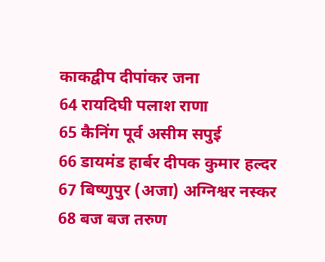काकद्वीप दीपांकर जना
64 रायदिघी पलाश राणा
65 कैनिंग पूर्व असीम सपुई
66 डायमंड हार्बर दीपक कुमार हल्दर
67 बिष्णुपुर (अजा) अग्निश्वर नस्कर
68 बज बज तरुण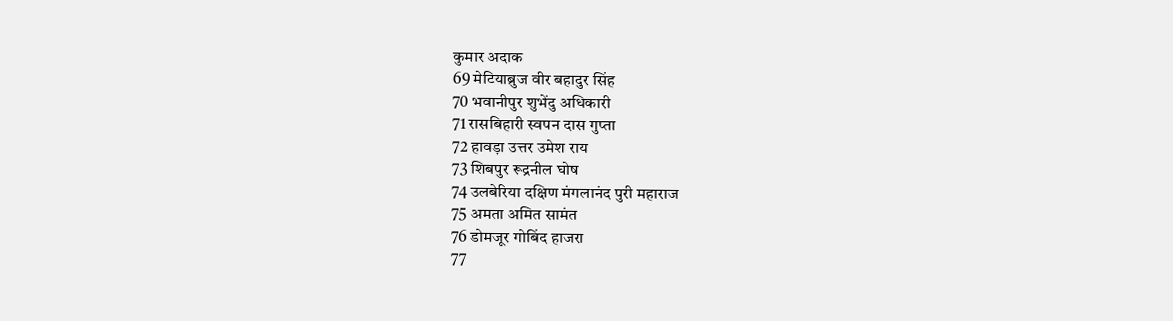कुमार अदाक
69 मेटियाब्रुज वीर बहादुर सिंह
70 भवानीपुर शुभेंदु अधिकारी
71 रासबिहारी स्वपन दास गुप्ता
72 हावड़ा उत्तर उमेश राय
73 शिबपुर रूद्रनील घोष
74 उलबेरिया दक्षिण मंगलानंद पुरी महाराज
75 अमता अमित सामंत
76 डोमजूर गोबिंद हाजरा
77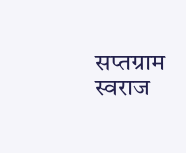सप्तग्राम स्वराज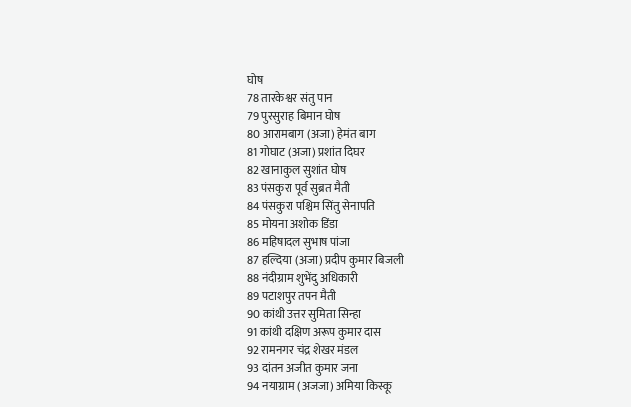घोष
78 तारकेश्वर संतु पान
79 पुरसुराह बिमान घोष
80 आरामबाग (अजा) हेमंत बाग
81 गोघाट (अजा) प्रशांत दिघर
82 खानाकुल सुशांत घोष
83 पंसकुरा पूर्व सुब्रत मैती
84 पंसकुरा पश्चिम सिंतु सेनापति
85 मोयना अशोक डिंडा
86 महिषादल सुभाष पांजा
87 हल्दिया (अजा) प्रदीप कुमार बिजली
88 नंदीग्राम शुभेंदु अधिकारी
89 पटाशपुर तपन मैती
90 कांथी उत्तर सुमिता सिन्हा
91 कांथी दक्षिण अरूप कुमार दास
92 रामनगर चंद्र शेखर मंडल
93 दांतन अजीत कुमार जना
94 नयाग्राम (अजजा) अमिया किस्कू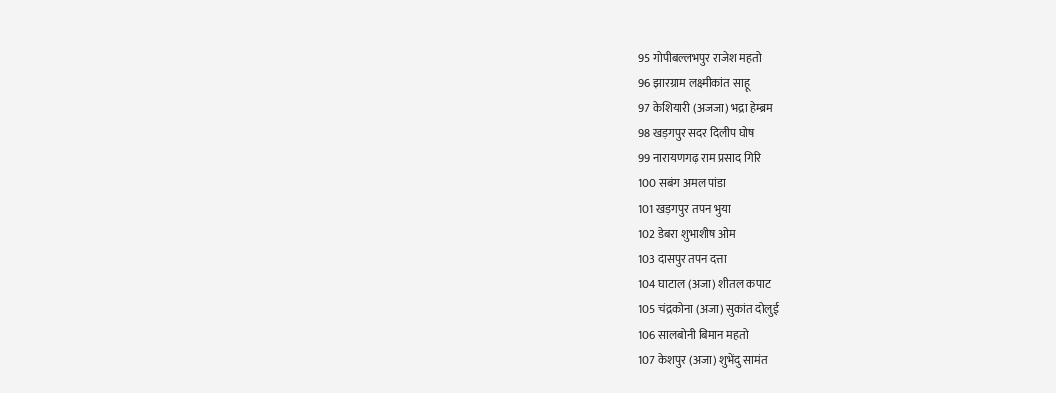95 गोपीबल्लभपुर राजेश महतो
96 झारग्राम लक्ष्मीकांत साहू
97 केशियारी (अजजा) भद्रा हेम्ब्रम
98 खड़गपुर सदर दिलीप घोष
99 नारायणगढ़ राम प्रसाद गिरि
100 सबंग अमल पांडा
101 खड़गपुर तपन भुया
102 डेबरा शुभाशीष ओम
103 दासपुर तपन दत्ता
104 घाटाल (अजा) शीतल कपाट
105 चंद्रकोना (अजा) सुकांत दोलुई
106 सालबोनी बिमान महतो
107 केशपुर (अजा) शुभेंदु सामंत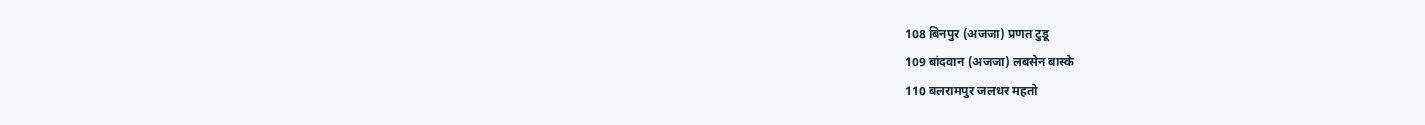108 बिनपुर (अजजा) प्रणत टुडू
109 बांदवान (अजजा) लबसेन बास्के
110 बलरामपुर जलधर महतो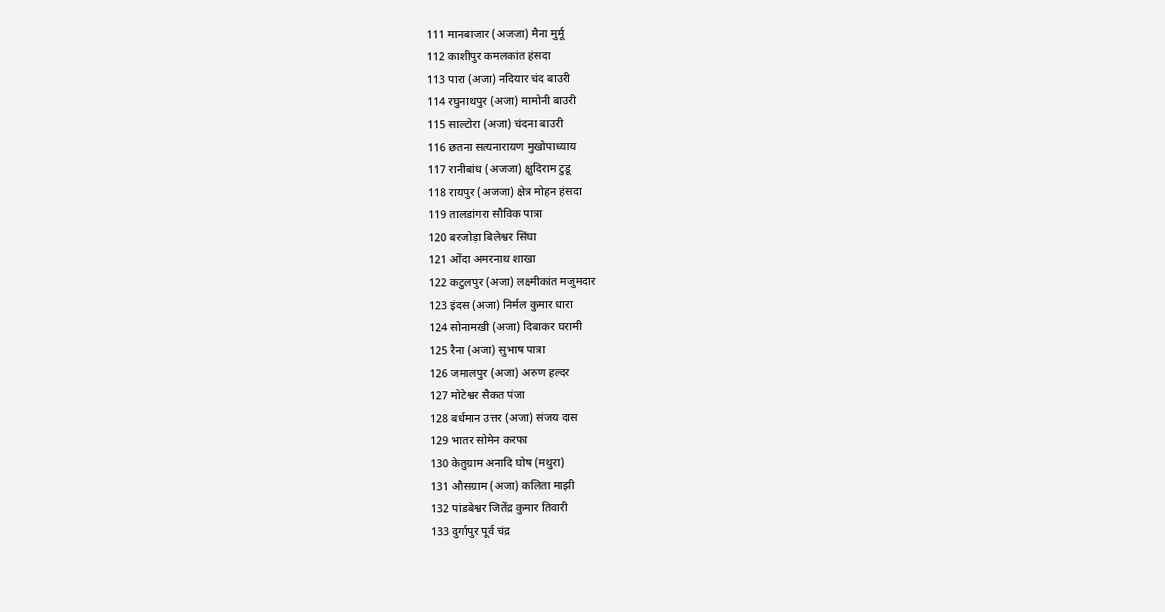111 मानबाजार (अजजा) मैना मुर्मू
112 काशीपुर कमलकांत हंसदा
113 पारा (अजा) नदियार चंद बाउरी
114 रघुनाथपुर (अजा) मामोनी बाउरी
115 साल्टोरा (अजा) चंदना बाउरी
116 छतना सत्यनारायण मुखोपाध्याय
117 रानीबांध (अजजा) क्षुदिराम टुडू
118 रायपुर (अजजा) क्षेत्र मोहन हंसदा
119 तालडांगरा सौविक पात्रा
120 बरजोड़ा बिलेश्वर सिंघा
121 ओंदा अमरनाथ शाखा
122 कटुलपुर (अजा) लक्ष्मीकांत मजुमदार
123 इंदस (अजा) निर्मल कुमार धारा
124 सोनामखी (अजा) दिबाकर घरामी
125 रैना (अजा) सुभाष पात्रा
126 जमालपुर (अजा) अरुण हल्दर
127 मोटेश्वर सैकत पंजा
128 बर्धमान उत्तर (अजा) संजय दास
129 भातर सोमेन करफा
130 केतुग्राम अनादि घोष (मथुरा)
131 औसग्राम (अजा) कलिता माझी
132 पांडबेश्वर जितेंद्र कुमार तिवारी
133 दुर्गापुर पूर्व चंद्र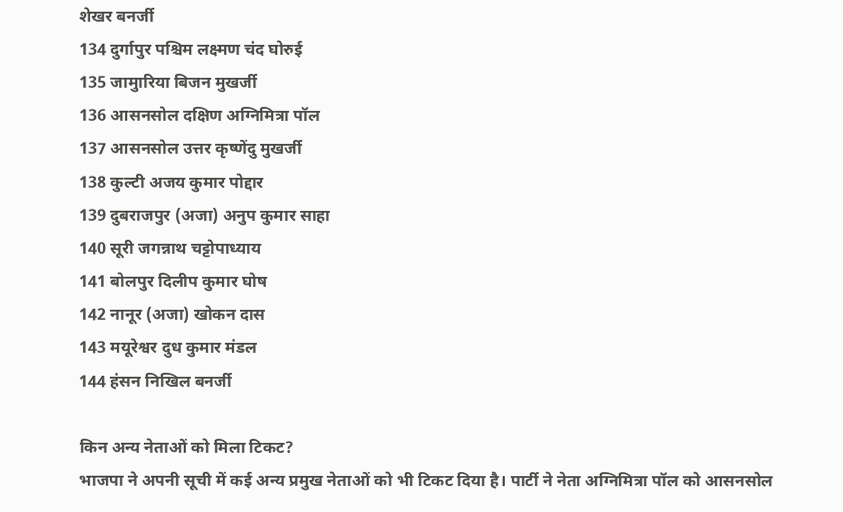शेखर बनर्जी
134 दुर्गापुर पश्चिम लक्ष्मण चंद घोरुई
135 जामुारिया बिजन मुखर्जी
136 आसनसोल दक्षिण अग्निमित्रा पॉल
137 आसनसोल उत्तर कृष्णेंदु मुखर्जी
138 कुल्टी अजय कुमार पोद्दार
139 दुबराजपुर (अजा) अनुप कुमार साहा
140 सूरी जगन्नाथ चट्टोपाध्याय
141 बोलपुर दिलीप कुमार घोष
142 नानूर (अजा) खोकन दास
143 मयूरेश्वर दुध कुमार मंडल
144 हंसन निखिल बनर्जी

किन अन्य नेताओं को मिला टिकट?
भाजपा ने अपनी सूची में कई अन्य प्रमुख नेताओं को भी टिकट दिया है। पार्टी ने नेता अग्निमित्रा पॉल को आसनसोल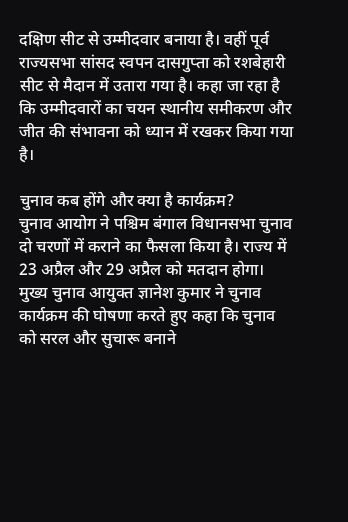दक्षिण सीट से उम्मीदवार बनाया है। वहीं पूर्व राज्यसभा सांसद स्वपन दासगुप्ता को रशबेहारी सीट से मैदान में उतारा गया है। कहा जा रहा है कि उम्मीदवारों का चयन स्थानीय समीकरण और जीत की संभावना को ध्यान में रखकर किया गया है।

चुनाव कब होंगे और क्या है कार्यक्रम?
चुनाव आयोग ने पश्चिम बंगाल विधानसभा चुनाव दो चरणों में कराने का फैसला किया है। राज्य में 23 अप्रैल और 29 अप्रैल को मतदान होगा। मुख्य चुनाव आयुक्त ज्ञानेश कुमार ने चुनाव कार्यक्रम की घोषणा करते हुए कहा कि चुनाव को सरल और सुचारू बनाने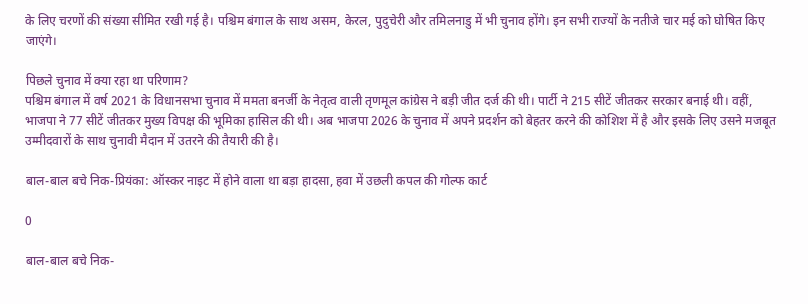के लिए चरणों की संख्या सीमित रखी गई है। पश्चिम बंगाल के साथ असम, केरल, पुदुचेरी और तमिलनाडु में भी चुनाव होंगे। इन सभी राज्यों के नतीजे चार मई को घोषित किए जाएंगे।

पिछले चुनाव में क्या रहा था परिणाम?
पश्चिम बंगाल में वर्ष 2021 के विधानसभा चुनाव में ममता बनर्जी के नेतृत्व वाली तृणमूल कांग्रेस ने बड़ी जीत दर्ज की थी। पार्टी ने 215 सीटें जीतकर सरकार बनाई थी। वहीं, भाजपा ने 77 सीटें जीतकर मुख्य विपक्ष की भूमिका हासिल की थी। अब भाजपा 2026 के चुनाव में अपने प्रदर्शन को बेहतर करने की कोशिश में है और इसके लिए उसने मजबूत उम्मीदवारों के साथ चुनावी मैदान में उतरने की तैयारी की है।

बाल-बाल बचे निक-प्रियंका: ऑस्कर नाइट में होने वाला था बड़ा हादसा, हवा में उछली कपल की गोल्फ कार्ट

0

बाल-बाल बचे निक-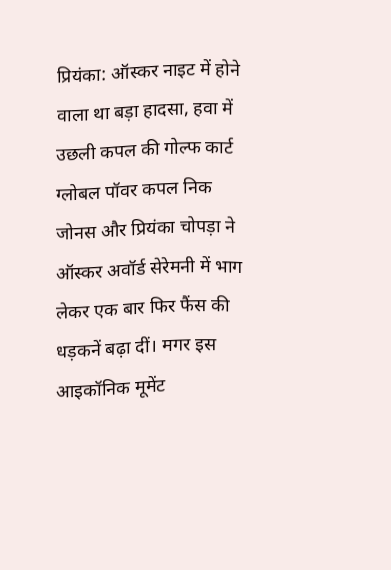प्रियंका: ऑस्कर नाइट में होने वाला था बड़ा हादसा, हवा में उछली कपल की गोल्फ कार्ट
ग्लोबल पॉवर कपल निक जोनस और प्रियंका चोपड़ा ने ऑस्कर अवॉर्ड सेरेमनी में भाग लेकर एक बार फिर फैंस की धड़कनें बढ़ा दीं। मगर इस आइकॉनिक मूमेंट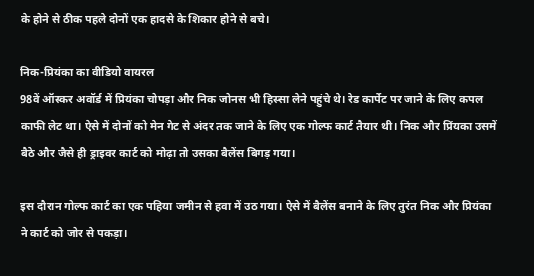के होने से ठीक पहले दोनों एक हादसे के शिकार होने से बचे।

निक-प्रियंका का वीडियो वायरल
98वें ऑस्कर अवॉर्ड में प्रियंका चोपड़ा और निक जोनस भी हिस्सा लेने पहुंचे थे। रेड कार्पेट पर जाने के लिए कपल काफी लेट था। ऐसे में दोनों को मेन गेट से अंदर तक जाने के लिए एक गोल्फ कार्ट तैयार थी। निक और प्रिंयका उसमें बैठे और जैसे ही ड्राइवर कार्ट को मोढ़ा तो उसका बैलेंस बिगड़ गया।

इस दौरान गोल्फ कार्ट का एक पहिया जमीन से हवा में उठ गया। ऐसे में बैलेंस बनाने के लिए तुरंत निक और प्रियंका ने कार्ट को जोर से पकड़ा।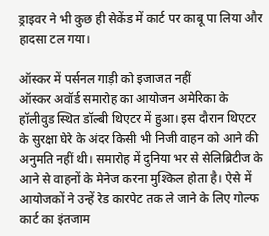ड्राइवर ने भी कुछ ही सेकेंड में कार्ट पर काबू पा लिया और हादसा टल गया।

ऑस्कर में पर्सनल गाड़ी को इजाजत नहीं
ऑस्कर अवॉर्ड समारोह का आयोजन अमेरिका के हॉलीवुड स्थित डॉल्बी थिएटर में हुआ। इस दौरान थिएटर के सुरक्षा घेरे के अंदर किसी भी निजी वाहन को आने की अनुमति नहीं थी। समारोह में दुनिया भर से सेलिब्रिटीज के आने से वाहनों के मेनेज करना मुश्किल होता है। ऐसे में आयोजकों ने उन्हें रेड कारपेट तक ले जाने के लिए गोल्फ कार्ट का इंतजाम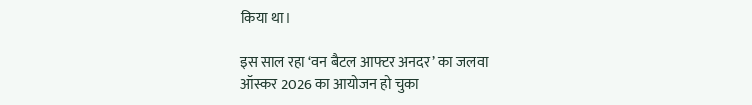किया था।

इस साल रहा ‘वन बैटल आफ्टर अनदर’ का जलवा
ऑस्कर 2026 का आयोजन हो चुका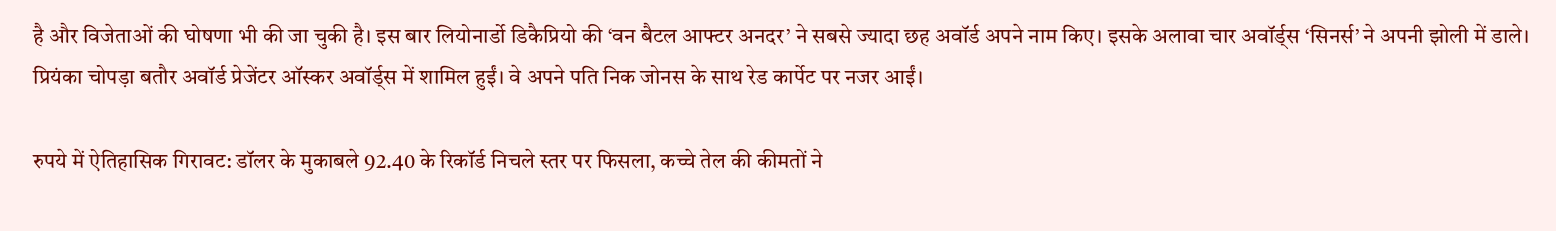है और विजेताओं की घोषणा भी की जा चुकी है। इस बार लियोनार्डो डिकैप्रियो की ‘वन बैटल आफ्टर अनदर’ ने सबसे ज्यादा छह अवॉर्ड अपने नाम किए। इसके अलावा चार अवॉर्ड्स ‘सिनर्स’ ने अपनी झोली में डाले। प्रियंका चोपड़ा बतौर अवॉर्ड प्रेजेंटर ऑस्कर अवॉर्ड्स में शामिल हुईं। वे अपने पति निक जोनस के साथ रेड कार्पेट पर नजर आईं।

रुपये में ऐतिहासिक गिरावट: डॉलर के मुकाबले 92.40 के रिकॉर्ड निचले स्तर पर फिसला, कच्चे तेल की कीमतों ने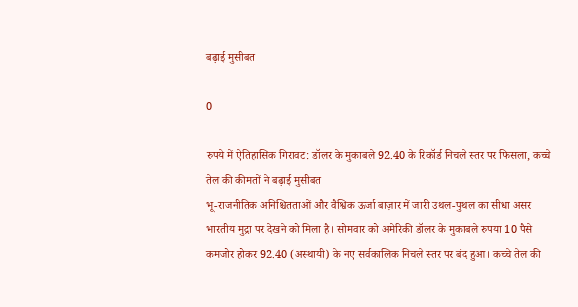बढ़ाई मुसीबत

0

रुपये में ऐतिहासिक गिरावट: डॉलर के मुकाबले 92.40 के रिकॉर्ड निचले स्तर पर फिसला, कच्चे तेल की कीमतों ने बढ़ाई मुसीबत
भू-राजनीतिक अनिश्चितताओं और वैश्विक ऊर्जा बाज़ार में जारी उथल-पुथल का सीधा असर भारतीय मुद्रा पर देखने को मिला है। सोमवार को अमेरिकी डॉलर के मुकाबले रुपया 10 पैसे कमजोर होकर 92.40 (अस्थायी) के नए सर्वकालिक निचले स्तर पर बंद हुआ। कच्चे तेल की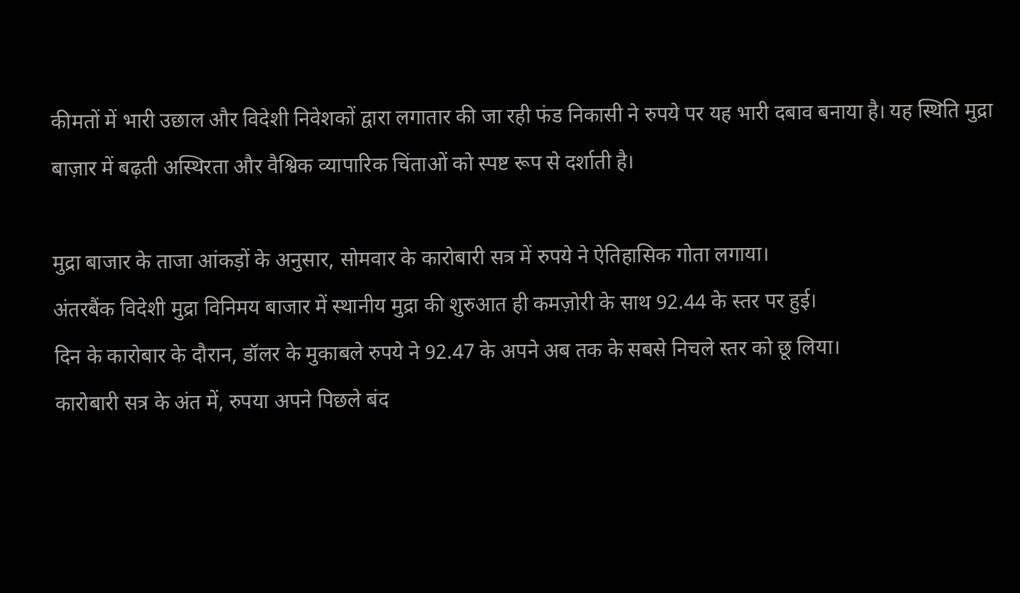कीमतों में भारी उछाल और विदेशी निवेशकों द्वारा लगातार की जा रही फंड निकासी ने रुपये पर यह भारी दबाव बनाया है। यह स्थिति मुद्रा बाज़ार में बढ़ती अस्थिरता और वैश्विक व्यापारिक चिंताओं को स्पष्ट रूप से दर्शाती है।

मुद्रा बाजार के ताजा आंकड़ों के अनुसार, सोमवार के कारोबारी सत्र में रुपये ने ऐतिहासिक गोता लगाया।
अंतरबैंक विदेशी मुद्रा विनिमय बाजार में स्थानीय मुद्रा की शुरुआत ही कमज़ोरी के साथ 92.44 के स्तर पर हुई।
दिन के कारोबार के दौरान, डॉलर के मुकाबले रुपये ने 92.47 के अपने अब तक के सबसे निचले स्तर को छू लिया।
कारोबारी सत्र के अंत में, रुपया अपने पिछले बंद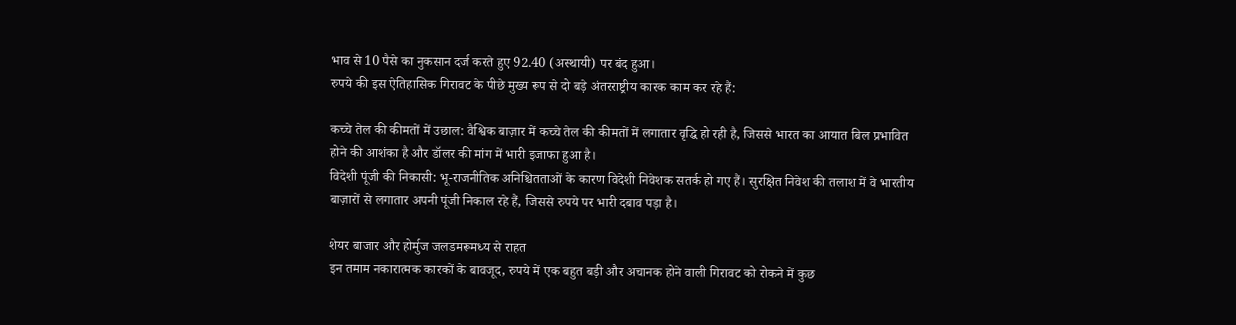भाव से 10 पैसे का नुकसान दर्ज करते हुए 92.40 (अस्थायी) पर बंद हुआ।
रुपये की इस ऐतिहासिक गिरावट के पीछे मुख्य रूप से दो बड़े अंतरराष्ट्रीय कारक काम कर रहे हैं:

कच्चे तेल की कीमतों में उछाल: वैश्विक बाज़ार में कच्चे तेल की कीमतों में लगातार वृद्धि हो रही है, जिससे भारत का आयात बिल प्रभावित होने की आशंका है और डॉलर की मांग में भारी इजाफा हुआ है।
विदेशी पूंजी की निकासी: भू-राजनीतिक अनिश्चितताओं के कारण विदेशी निवेशक सतर्क हो गए हैं। सुरक्षित निवेश की तलाश में वे भारतीय बाज़ारों से लगातार अपनी पूंजी निकाल रहे हैं, जिससे रुपये पर भारी दबाव पड़ा है।

शेयर बाजार और होर्मुज जलडमरूमध्य से राहत
इन तमाम नकारात्मक कारकों के बावजूद, रुपये में एक बहुत बड़ी और अचानक होने वाली गिरावट को रोकने में कुछ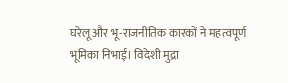घरेलू और भू-राजनीतिक कारकों ने महत्वपूर्ण भूमिका निभाई। विदेशी मुद्रा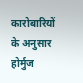कारोबारियों के अनुसार होर्मुज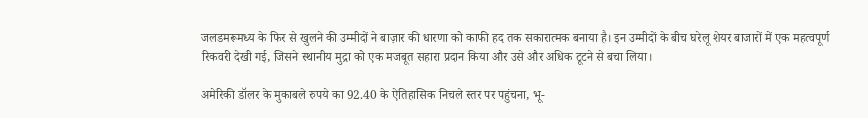जलडमरूमध्य के फिर से खुलने की उम्मीदों ने बाज़ार की धारणा को काफी हद तक सकारात्मक बनाया है। इन उम्मीदों के बीच घरेलू शेयर बाजारों में एक महत्वपूर्ण रिकवरी देखी गई, जिसने स्थानीय मुद्रा को एक मजबूत सहारा प्रदान किया और उसे और अधिक टूटने से बचा लिया।

अमेरिकी डॉलर के मुकाबले रुपये का 92.40 के ऐतिहासिक निचले स्तर पर पहुंचना, भू-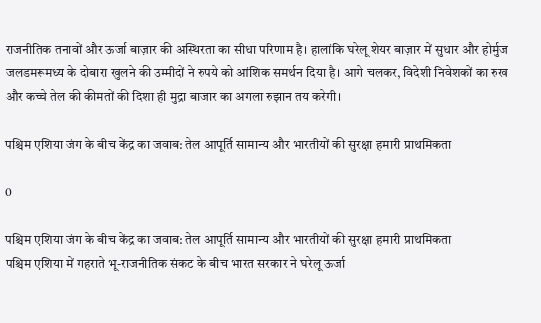राजनीतिक तनावों और ऊर्जा बाज़ार की अस्थिरता का सीधा परिणाम है। हालांकि घरेलू शेयर बाज़ार में सुधार और होर्मुज जलडमरूमध्य के दोबारा खुलने की उम्मीदों ने रुपये को आंशिक समर्थन दिया है। आगे चलकर, विदेशी निवेशकों का रुख और कच्चे तेल की कीमतों की दिशा ही मुद्रा बाजार का अगला रुझान तय करेगी।

पश्चिम एशिया जंग के बीच केंद्र का जवाब: तेल आपूर्ति सामान्य और भारतीयों की सुरक्षा हमारी प्राथमिकता

0

पश्चिम एशिया जंग के बीच केंद्र का जवाब: तेल आपूर्ति सामान्य और भारतीयों की सुरक्षा हमारी प्राथमिकता
पश्चिम एशिया में गहराते भू-राजनीतिक संकट के बीच भारत सरकार ने घरेलू ऊर्जा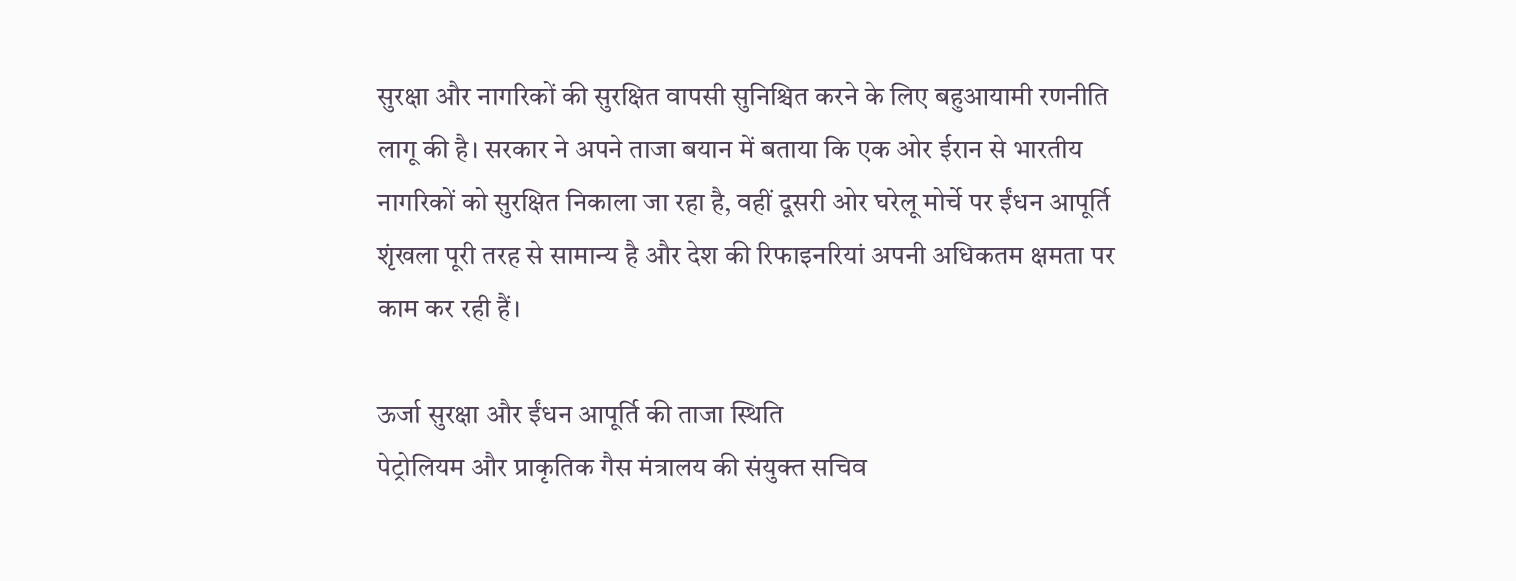सुरक्षा और नागरिकों की सुरक्षित वापसी सुनिश्चित करने के लिए बहुआयामी रणनीति लागू की है। सरकार ने अपने ताजा बयान में बताया कि एक ओर ईरान से भारतीय नागरिकों को सुरक्षित निकाला जा रहा है, वहीं दूसरी ओर घरेलू मोर्चे पर ईंधन आपूर्ति शृंखला पूरी तरह से सामान्य है और देश की रिफाइनरियां अपनी अधिकतम क्षमता पर काम कर रही हैं।

ऊर्जा सुरक्षा और ईंधन आपूर्ति की ताजा स्थिति
पेट्रोलियम और प्राकृतिक गैस मंत्रालय की संयुक्त सचिव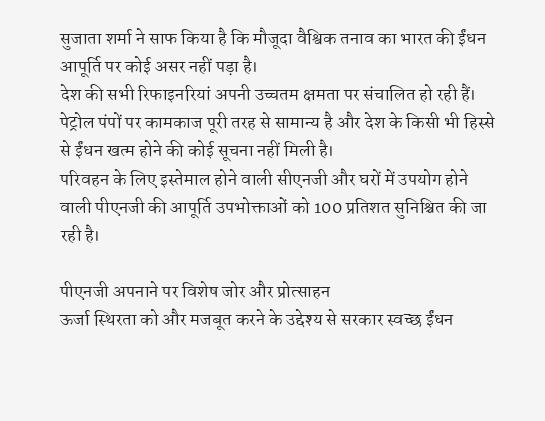सुजाता शर्मा ने साफ किया है कि मौजूदा वैश्विक तनाव का भारत की ईंधन आपूर्ति पर कोई असर नहीं पड़ा है।
देश की सभी रिफाइनरियां अपनी उच्चतम क्षमता पर संचालित हो रही हैं।
पेट्रोल पंपों पर कामकाज पूरी तरह से सामान्य है और देश के किसी भी हिस्से से ईंधन खत्म होने की कोई सूचना नहीं मिली है।
परिवहन के लिए इस्तेमाल होने वाली सीएनजी और घरों में उपयोग होने वाली पीएनजी की आपूर्ति उपभोक्ताओं को 100 प्रतिशत सुनिश्चित की जा रही है।

पीएनजी अपनाने पर विशेष जोर और प्रोत्साहन
ऊर्जा स्थिरता को और मजबूत करने के उद्देश्य से सरकार स्वच्छ ईंधन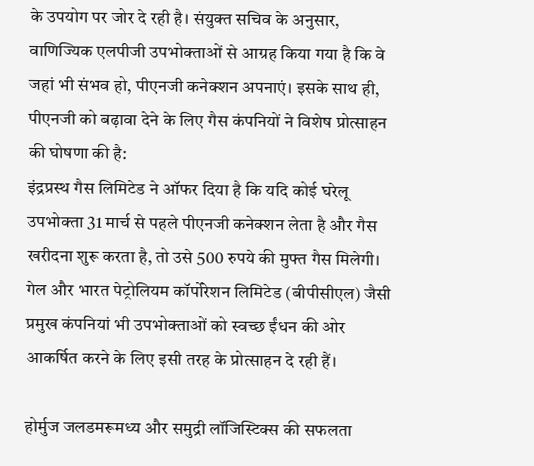के उपयोग पर जोर दे रही है। संयुक्त सचिव के अनुसार, वाणिज्यिक एलपीजी उपभोक्ताओं से आग्रह किया गया है कि वे जहां भी संभव हो, पीएनजी कनेक्शन अपनाएं। इसके साथ ही, पीएनजी को बढ़ावा देने के लिए गैस कंपनियों ने विशेष प्रोत्साहन की घोषणा की है:
इंद्रप्रस्थ गैस लिमिटेड ने ऑफर दिया है कि यदि कोई घरेलू उपभोक्ता 31 मार्च से पहले पीएनजी कनेक्शन लेता है और गैस खरीदना शुरू करता है, तो उसे 500 रुपये की मुफ्त गैस मिलेगी।
गेल और भारत पेट्रोलियम कॉर्पोरेशन लिमिटेड (बीपीसीएल) जैसी प्रमुख कंपनियां भी उपभोक्ताओं को स्वच्छ ईंधन की ओर आकर्षित करने के लिए इसी तरह के प्रोत्साहन दे रही हैं।

होर्मुज जलडमरूमध्य और समुद्री लॉजिस्टिक्स की सफलता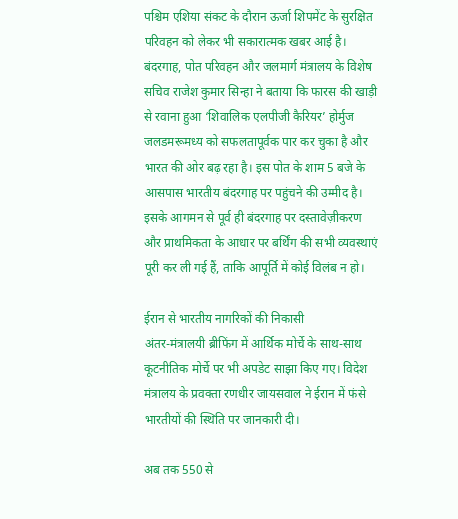पश्चिम एशिया संकट के दौरान ऊर्जा शिपमेंट के सुरक्षित परिवहन को लेकर भी सकारात्मक खबर आई है। बंदरगाह, पोत परिवहन और जलमार्ग मंत्रालय के विशेष सचिव राजेश कुमार सिन्हा ने बताया कि फारस की खाड़ी से रवाना हुआ ‘शिवालिक एलपीजी कैरियर’ होर्मुज जलडमरूमध्य को सफलतापूर्वक पार कर चुका है और भारत की ओर बढ़ रहा है। इस पोत के शाम 5 बजे के आसपास भारतीय बंदरगाह पर पहुंचने की उम्मीद है। इसके आगमन से पूर्व ही बंदरगाह पर दस्तावेज़ीकरण और प्राथमिकता के आधार पर बर्थिंग की सभी व्यवस्थाएं पूरी कर ली गई हैं, ताकि आपूर्ति में कोई विलंब न हो।

ईरान से भारतीय नागरिकों की निकासी
अंतर-मंत्रालयी ब्रीफिंग में आर्थिक मोर्चे के साथ-साथ कूटनीतिक मोर्चे पर भी अपडेट साझा किए गए। विदेश मंत्रालय के प्रवक्ता रणधीर जायसवाल ने ईरान में फंसे भारतीयों की स्थिति पर जानकारी दी।

अब तक 550 से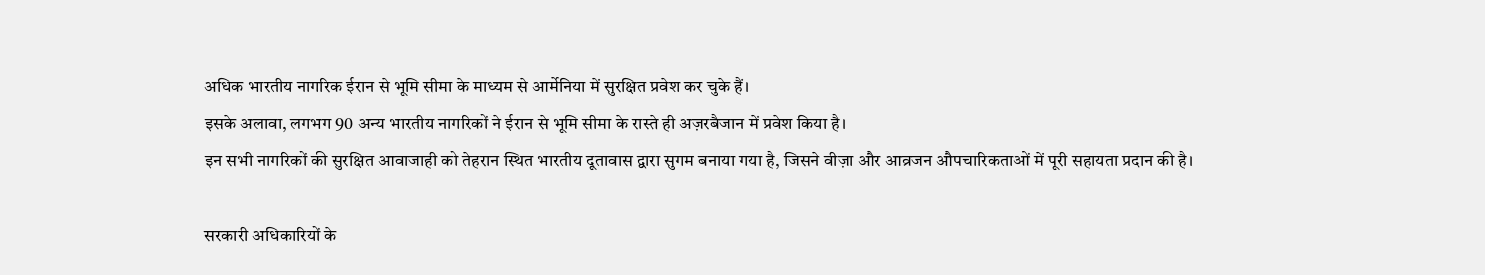अधिक भारतीय नागरिक ईरान से भूमि सीमा के माध्यम से आर्मेनिया में सुरक्षित प्रवेश कर चुके हैं।
इसके अलावा, लगभग 90 अन्य भारतीय नागरिकों ने ईरान से भूमि सीमा के रास्ते ही अज़रबैजान में प्रवेश किया है।
इन सभी नागरिकों की सुरक्षित आवाजाही को तेहरान स्थित भारतीय दूतावास द्वारा सुगम बनाया गया है, जिसने वीज़ा और आव्रजन औपचारिकताओं में पूरी सहायता प्रदान की है।

सरकारी अधिकारियों के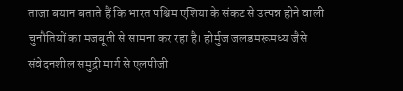ताजा बयान बताते हैं कि भारत पश्चिम एशिया के संकट से उत्पन्न होने वाली चुनौतियों का मजबूती से सामना कर रहा है। होर्मुज जलडमरूमध्य जैसे संवेदनशील समुद्री मार्ग से एलपीजी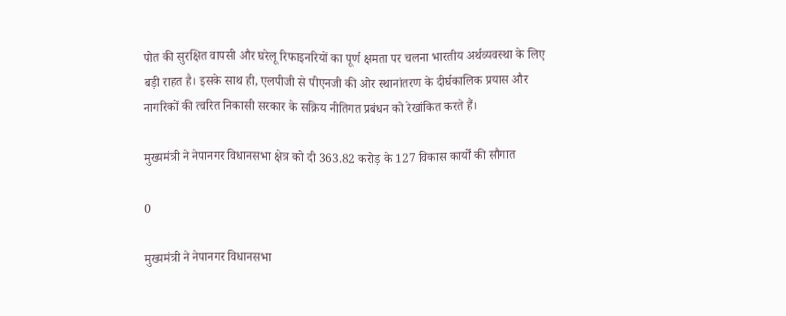पोत की सुरक्षित वापसी और घरेलू रिफाइनरियों का पूर्ण क्षमता पर चलना भारतीय अर्थव्यवस्था के लिए बड़ी राहत है। इसके साथ ही, एलपीजी से पीएनजी की ओर स्थानांतरण के दीर्घकालिक प्रयास और नागरिकों की त्वरित निकासी सरकार के सक्रिय नीतिगत प्रबंधन को रेखांकित करते हैं।

मुख्यमंत्री ने नेपानगर विधानसभा क्षेत्र को दी 363.82 करोड़ के 127 विकास कार्यों की सौगात

0

मुख्यमंत्री ने नेपानगर विधानसभा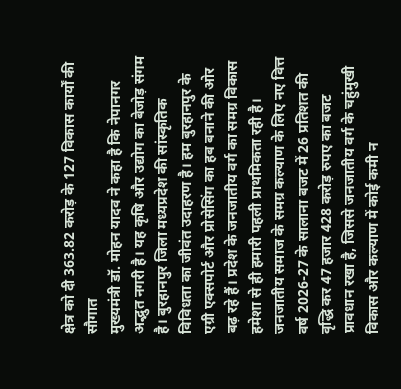क्षेत्र को दी 363.82 करोड़ के 127 विकास कार्यों की सौगात
मुख्यमंत्री डॉ. मोहन यादव ने कहा है कि नेपानगर अद्भुत नगरी है। यह कृषि और उद्योग का बेजोड़ संगम है। बुरहानपुर जिला मध्यप्रदेश की सांस्कृतिक विविधता का जीवंत उदाहरण है। हम बुरहानपुर के एग्री एक्सपोर्ट और प्रोसेसिंग का हब बनाने की ओर बढ़ रहे हैं। प्रदेश के जनजातीय वर्ग का समग्र विकास हमेशा से ही हमारी पहली प्राथमिकता रही है। जनजातीय समाज के समग्र कल्याण के लिए नए वित्त वर्ष 2026-27 के सालाना बजट में 26 प्रतिशत की वृद्धि कर 47 हजार 428 करोड़ रुपए का बजट प्रावधान रखा है, जिससे जनजातीय वर्ग के चहुंमुखी विकास और कल्याण में कोई कमी न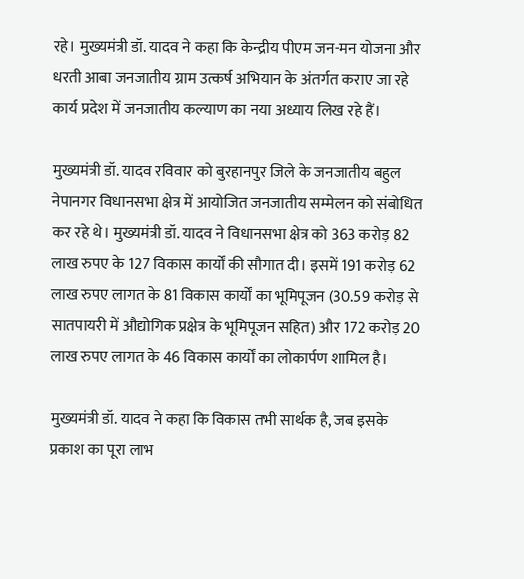रहे। मुख्यमंत्री डॉ. यादव ने कहा कि केन्द्रीय पीएम जन-मन योजना और धरती आबा जनजातीय ग्राम उत्कर्ष अभियान के अंतर्गत कराए जा रहे कार्य प्रदेश में जनजातीय कल्याण का नया अध्याय लिख रहे हैं।

मुख्यमंत्री डॉ. यादव रविवार को बुरहानपुर जिले के जनजातीय बहुल नेपानगर विधानसभा क्षेत्र में आयोजित जनजातीय सम्मेलन को संबोधित कर रहे थे। मुख्यमंत्री डॉ. यादव ने विधानसभा क्षेत्र को 363 करोड़ 82 लाख रुपए के 127 विकास कार्यों की सौगात दी। इसमें 191 करोड़ 62 लाख रुपए लागत के 81 विकास कार्यों का भूमिपूजन (30.59 करोड़ से सातपायरी में औद्योगिक प्रक्षेत्र के भूमिपूजन सहित) और 172 करोड़ 20 लाख रुपए लागत के 46 विकास कार्यों का लोकार्पण शामिल है।

मुख्यमंत्री डॉ. यादव ने कहा कि विकास तभी सार्थक है, जब इसके प्रकाश का पूरा लाभ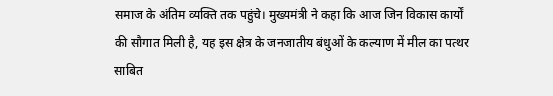समाज के अंतिम व्यक्ति तक पहुंचे। मुख्यमंत्री ने कहा कि आज जिन विकास कार्यों की सौगात मिली है, यह इस क्षेत्र के जनजातीय बंधुओं के कल्याण में मील का पत्थर साबित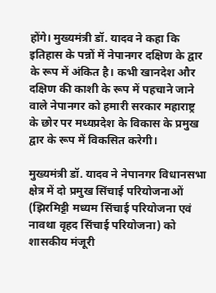होंगे। मुख्यमंत्री डॉ. यादव ने कहा कि इतिहास के पन्नों में नेपानगर दक्षिण के द्वार के रूप में अंकित है। कभी खानदेश और दक्षिण की काशी के रूप में पहचाने जाने वाले नेपानगर को हमारी सरकार महाराष्ट्र के छोर पर मध्यप्रदेश के विकास के प्रमुख द्वार के रूप में विकसित करेगी।

मुख्यमंत्री डॉ. यादव ने नेपानगर विधानसभा क्षेत्र में दो प्रमुख सिंचाई परियोजनाओं (झिरमिट्टी मध्यम सिंचाई परियोजना एवं नावथा वृहद सिंचाई परियोजना) को शासकीय मंजूरी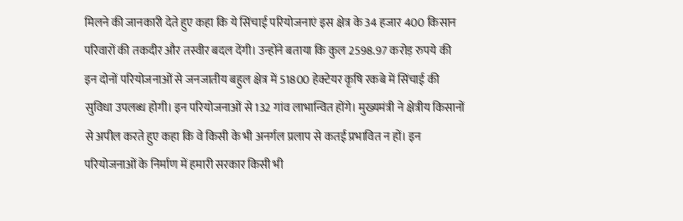मिलने की जानकारी देते हुए कहा कि ये सिंचाई परियोजनाएं इस क्षेत्र के 34 हजार 400 किसान परिवारों की तकदीर और तस्वीर बदल देंगी। उन्होंने बताया कि कुल 2598.97 करोड़ रुपये की इन दोनों परियोजनाओं से जनजातीय बहुल क्षेत्र में 51800 हेक्टेयर कृषि रकबे में सिंचाई की सुविधा उपलब्ध होगी। इन परियोजनाओं से 132 गांव लाभान्वित होंगे। मुख्यमंत्री ने क्षेत्रीय किसानों से अपील करते हुए कहा कि वे किसी के भी अनर्गल प्रलाप से कतई प्रभावित न हों। इन परियोजनाओं के निर्माण में हमारी सरकार किसी भी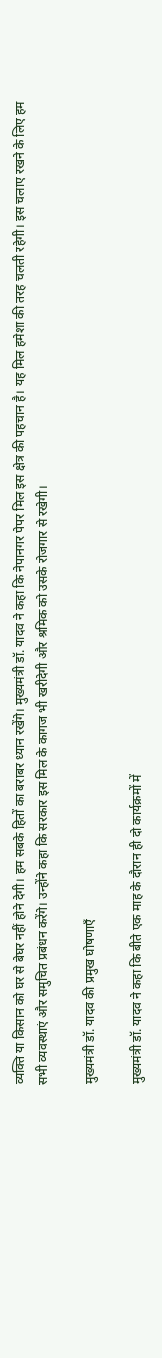व्यक्ति या किसान को घर से बेघर नहीं होने देगी। हम सबके हितों का बराबर ध्यान रखेंगे। मुख्यमंत्री डॉ. यादव ने कहा कि नेपानगर पेपर मिल इस क्षेत्र की पहचान है। यह मिल हमेशा की तरह चलती रहेगी। इस चलाए रखने के लिए हम सभी व्यवस्थाएं और समुचित प्रबंधन करेंगे। उन्होंने कहा कि सरकार इस मिल के कागज भी खरीदेगी और श्रमिक को उसके रोजगार से रखेगी।

मुख्यमंत्री डॉ. यादव की प्रमुख घोषणाएँ

मुख्यमंत्री डॉ. यादव ने कहा कि बीते एक माह के दौरान ही दो कार्यक्रमों में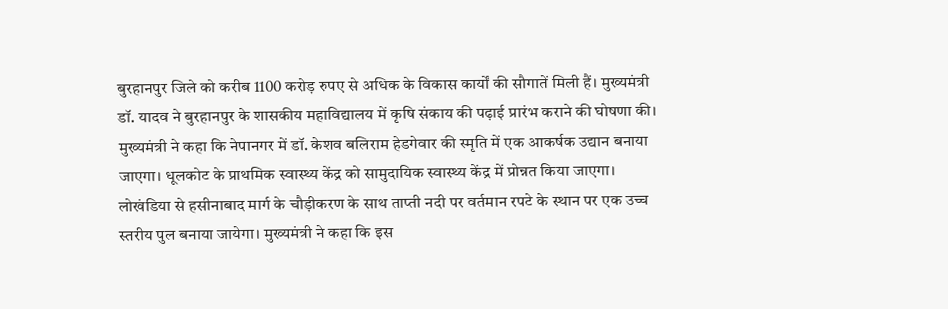बुरहानपुर जिले को करीब 1100 करोड़ रुपए से अधिक के विकास कार्यों की सौगातें मिली हैं। मुख्यमंत्री डॉ. यादव ने बुरहानपुर के शासकीय महाविद्यालय में कृषि संकाय की पढ़ाई प्रारंभ कराने की घोषणा की। मुख्यमंत्री ने कहा कि नेपानगर में डॉ. केशव बलिराम हेडगेवार की स्मृति में एक आकर्षक उद्यान बनाया जाएगा। धूलकोट के प्राथमिक स्वास्थ्य केंद्र को सामुदायिक स्वास्थ्य केंद्र में प्रोन्नत किया जाएगा। लोखंडिया से हसीनाबाद मार्ग के चौड़ीकरण के साथ ताप्ती नदी पर वर्तमान रपटे के स्थान पर एक उच्च स्तरीय पुल बनाया जायेगा। मुख्यमंत्री ने कहा कि इस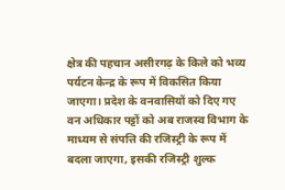क्षेत्र की पहचान असीरगढ़ के किले को भव्य पर्यटन केन्द्र के रूप में विकसित किया जाएगा। प्रदेश के वनवासियों को दिए गए वन अधिकार पट्टों को अब राजस्व विभाग के माध्यम से संपत्ति की रजिस्ट्री के रूप में बदला जाएगा, इसकी रजिस्ट्री शुल्क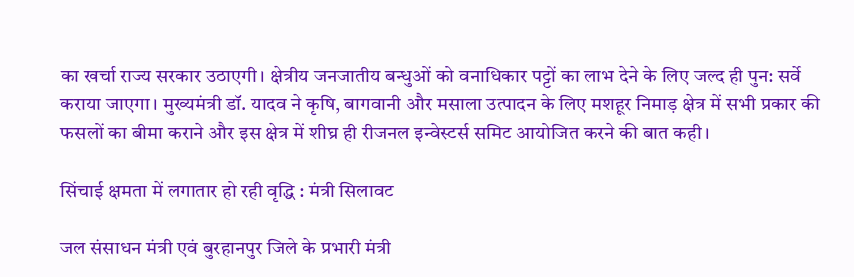का खर्चा राज्य सरकार उठाएगी। क्षेत्रीय जनजातीय बन्धुओं को वनाधिकार पट्टों का लाभ देने के लिए जल्द ही पुन: सर्वे कराया जाएगा। मुख्यमंत्री डॉ. यादव ने कृषि, बागवानी और मसाला उत्पादन के लिए मशहूर निमाड़ क्षेत्र में सभी प्रकार की फसलों का बीमा कराने और इस क्षेत्र में शीघ्र ही रीजनल इन्वेस्टर्स समिट आयोजित करने की बात कही।

सिंचाई क्षमता में लगातार हो रही वृद्धि : मंत्री सिलावट

जल संसाधन मंत्री एवं बुरहानपुर जिले के प्रभारी मंत्री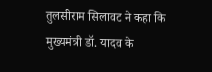तुलसीराम सिलावट ने कहा कि मुख्यमंत्री डॉ. यादव के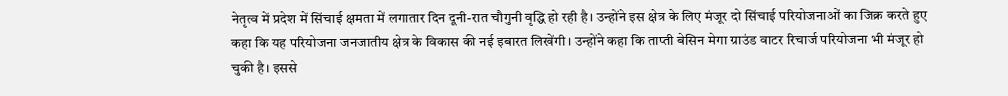नेतृत्व में प्रदेश में सिंचाई क्षमता में लगातार दिन दूनी-रात चौगुनी वृद्धि हो रही है। उन्होंने इस क्षेत्र के लिए मंजूर दो सिंचाई परियोजनाओं का जिक्र करते हुए कहा कि यह परियोजना जनजातीय क्षेत्र के विकास की नई इबारत लिखेंगी। उन्होंने कहा कि ताप्ती बेसिन मेगा ग्राउंड वाटर रिचार्ज परियोजना भी मंजूर हो चुकी है। इससे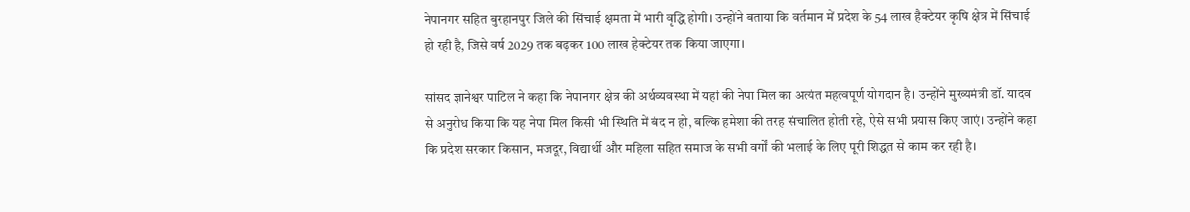नेपानगर सहित बुरहानपुर जिले की सिंचाई क्षमता में भारी वृद्धि होगी। उन्होंने बताया कि वर्तमान में प्रदेश के 54 लाख हैक्टेयर कृषि क्षेत्र में सिंचाई हो रही है, जिसे वर्ष 2029 तक बढ़कर 100 लाख हेक्टेयर तक किया जाएगा।

सांसद ज्ञानेश्वर पाटिल ने कहा कि नेपानगर क्षेत्र की अर्थव्यवस्था में यहां की नेपा मिल का अत्यंत महत्वपूर्ण योगदान है। उन्होंने मुख्यमंत्री डॉ. यादव से अनुरोध किया कि यह नेपा मिल किसी भी स्थिति में बंद न हो, बल्कि हमेशा की तरह संचालित होती रहे, ऐसे सभी प्रयास किए जाएं। उन्होंने कहा कि प्रदेश सरकार किसान, मजदूर, विद्यार्थी और महिला सहित समाज के सभी वर्गों की भलाई के लिए पूरी शिद्धत से काम कर रही है।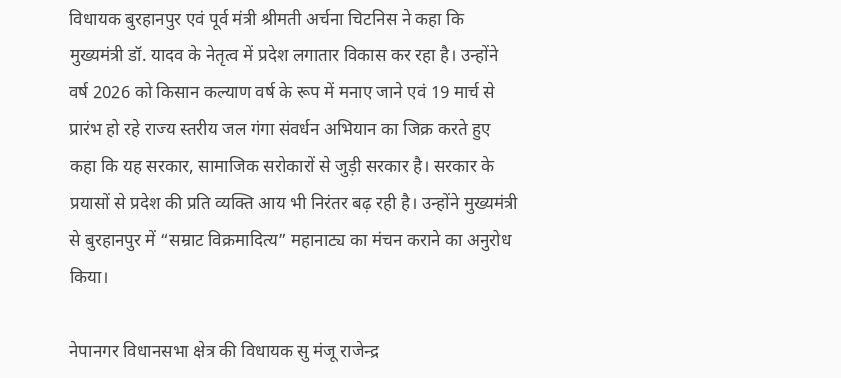विधायक बुरहानपुर एवं पूर्व मंत्री श्रीमती अर्चना चिटनिस ने कहा कि मुख्यमंत्री डॉ. यादव के नेतृत्व में प्रदेश लगातार विकास कर रहा है। उन्होंने वर्ष 2026 को किसान कल्याण वर्ष के रूप में मनाए जाने एवं 19 मार्च से प्रारंभ हो रहे राज्य स्तरीय जल गंगा संवर्धन अभियान का जिक्र करते हुए कहा कि यह सरकार, सामाजिक सरोकारों से जुड़ी सरकार है। सरकार के प्रयासों से प्रदेश की प्रति व्यक्ति आय भी निरंतर बढ़ रही है। उन्होंने मुख्यमंत्री से बुरहानपुर में “सम्राट विक्रमादित्य” महानाट्य का मंचन कराने का अनुरोध किया।

नेपानगर विधानसभा क्षेत्र की विधायक सु मंजू राजेन्द्र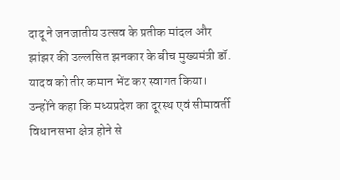दादू ने जनजातीय उत्सव के प्रतीक मांदल और झांझर की उल्लसित झनकार के बीच मुख्यमंत्री डॉ. यादव को तीर कमान भेंट कर स्वागत किया। उन्होंने कहा कि मध्यप्रदेश का दूरस्थ एवं सीमावर्ती विधानसभा क्षेत्र होने से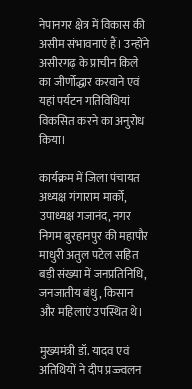नेपानगर क्षेत्र में विकास की असीम संभावनाएं हैं। उन्होंने असीरगढ़ के प्राचीन किले का जीर्णोद्धार करवाने एवं यहां पर्यटन गतिविधियां विकसित करने का अनुरोध किया।

कार्यक्रम में जिला पंचायत अध्यक्ष गंगाराम मार्को, उपाध्यक्ष गजानंद, नगर निगम बुरहानपुर की महापौर माधुरी अतुल पटेल सहित बड़ी संख्या में जनप्रतिनिधि, जनजातीय बंधु, किसान और महिलाएं उपस्थित थे।

मुख्यमंत्री डॉ. यादव एवं अतिथियों ने दीप प्रज्ज्वलन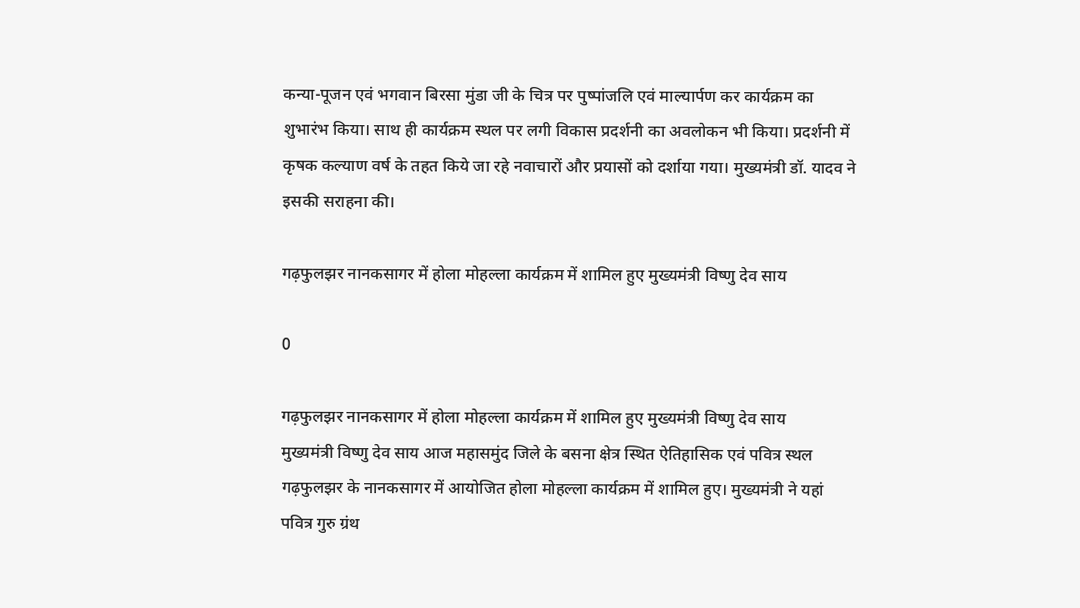कन्या-पूजन एवं भगवान बिरसा मुंडा जी के चित्र पर पुष्पांजलि एवं माल्यार्पण कर कार्यक्रम का शुभारंभ किया। साथ ही कार्यक्रम स्थल पर लगी विकास प्रदर्शनी का अवलोकन भी किया। प्रदर्शनी में कृषक कल्याण वर्ष के तहत किये जा रहे नवाचारों और प्रयासों को दर्शाया गया। मुख्यमंत्री डॉ. यादव ने इसकी सराहना की।

गढ़फुलझर नानकसागर में होला मोहल्ला कार्यक्रम में शामिल हुए मुख्यमंत्री विष्णु देव साय

0

गढ़फुलझर नानकसागर में होला मोहल्ला कार्यक्रम में शामिल हुए मुख्यमंत्री विष्णु देव साय
मुख्यमंत्री विष्णु देव साय आज महासमुंद जिले के बसना क्षेत्र स्थित ऐतिहासिक एवं पवित्र स्थल गढ़फुलझर के नानकसागर में आयोजित होला मोहल्ला कार्यक्रम में शामिल हुए। मुख्यमंत्री ने यहां पवित्र गुरु ग्रंथ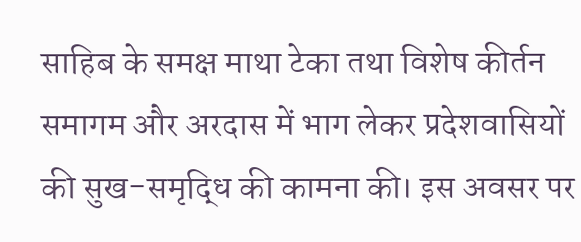साहिब के समक्ष माथा टेका तथा विशेष कीर्तन समागम और अरदास में भाग लेकर प्रदेशवासियों की सुख-समृद्धि की कामना की। इस अवसर पर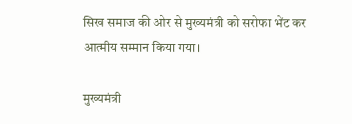सिख समाज की ओर से मुख्यमंत्री को सरोफा भेंट कर आत्मीय सम्मान किया गया।

मुख्यमंत्री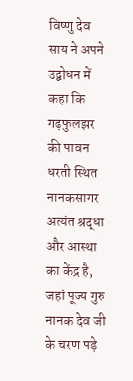विष्णु देव साय ने अपने उद्बोधन में कहा कि गढ़फुलझर की पावन धरती स्थित नानकसागर अत्यंत श्रद्धा और आस्था का केंद्र है, जहां पूज्य गुरु नानक देव जी के चरण पड़े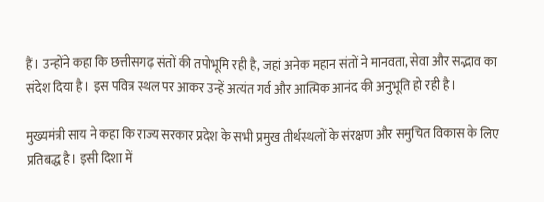हैं। उन्होंने कहा कि छत्तीसगढ़ संतों की तपोभूमि रही है, जहां अनेक महान संतों ने मानवता, सेवा और सद्भाव का संदेश दिया है। इस पवित्र स्थल पर आकर उन्हें अत्यंत गर्व और आत्मिक आनंद की अनुभूति हो रही है।

मुख्यमंत्री साय ने कहा कि राज्य सरकार प्रदेश के सभी प्रमुख तीर्थस्थलों के संरक्षण और समुचित विकास के लिए प्रतिबद्ध है। इसी दिशा में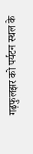गढ़फुलझर को पर्यटन स्थल के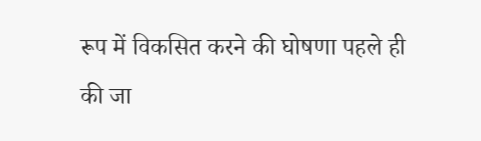रूप में विकसित करने की घोषणा पहले ही की जा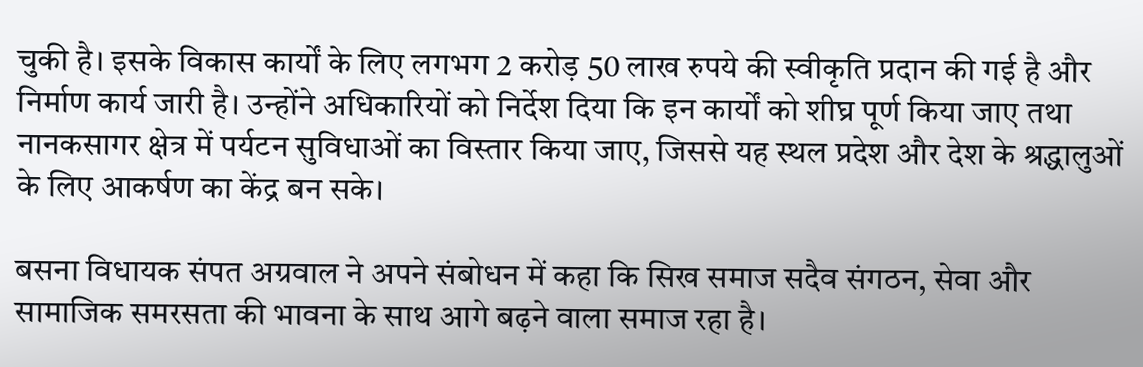चुकी है। इसके विकास कार्यों के लिए लगभग 2 करोड़ 50 लाख रुपये की स्वीकृति प्रदान की गई है और निर्माण कार्य जारी है। उन्होंने अधिकारियों को निर्देश दिया कि इन कार्यों को शीघ्र पूर्ण किया जाए तथा नानकसागर क्षेत्र में पर्यटन सुविधाओं का विस्तार किया जाए, जिससे यह स्थल प्रदेश और देश के श्रद्धालुओं के लिए आकर्षण का केंद्र बन सके।

बसना विधायक संपत अग्रवाल ने अपने संबोधन में कहा कि सिख समाज सदैव संगठन, सेवा और सामाजिक समरसता की भावना के साथ आगे बढ़ने वाला समाज रहा है।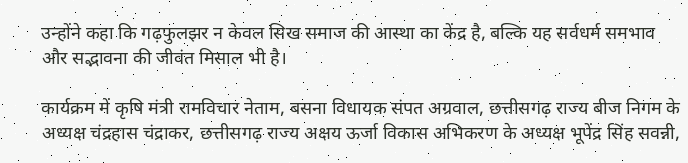उन्होंने कहा कि गढ़फुलझर न केवल सिख समाज की आस्था का केंद्र है, बल्कि यह सर्वधर्म समभाव और सद्भावना की जीवंत मिसाल भी है।

कार्यक्रम में कृषि मंत्री रामविचार नेताम, बसना विधायक संपत अग्रवाल, छत्तीसगढ़ राज्य बीज निगम के अध्यक्ष चंद्रहास चंद्राकर, छत्तीसगढ़ राज्य अक्षय ऊर्जा विकास अभिकरण के अध्यक्ष भूपेंद्र सिंह सवन्नी,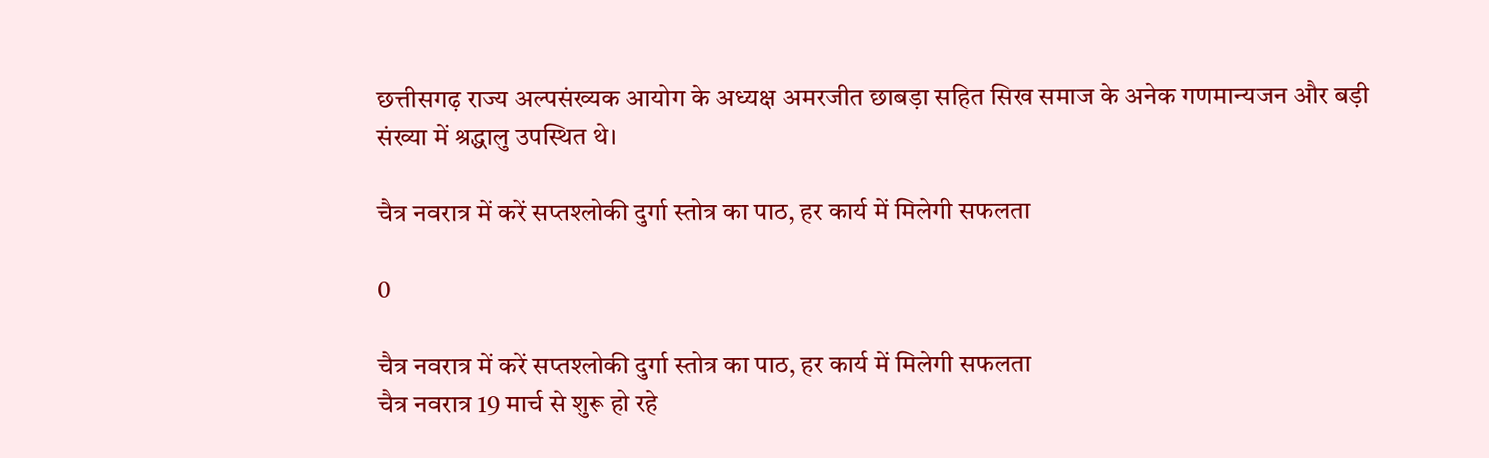छत्तीसगढ़ राज्य अल्पसंख्यक आयोग के अध्यक्ष अमरजीत छाबड़ा सहित सिख समाज के अनेक गणमान्यजन और बड़ी संख्या में श्रद्धालु उपस्थित थे।

चैत्र नवरात्र में करें सप्तश्लोकी दुर्गा स्तोत्र का पाठ, हर कार्य में मिलेगी सफलता

0

चैत्र नवरात्र में करें सप्तश्लोकी दुर्गा स्तोत्र का पाठ, हर कार्य में मिलेगी सफलता
चैत्र नवरात्र 19 मार्च से शुरू हो रहे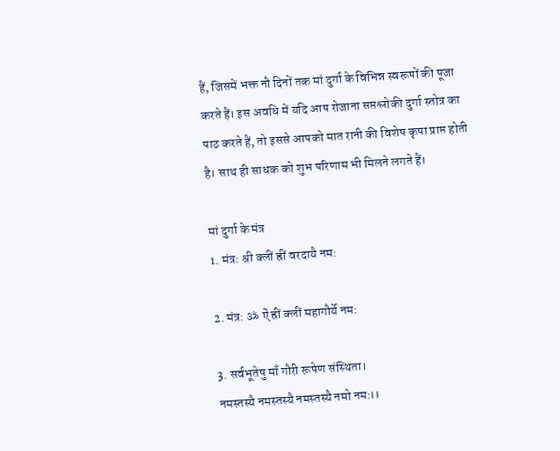हैं, जिसमें भक्त नौ दिनों तक मां दुर्गा के विभिन्न स्वरूपों की पूजा करते हैं। इस अवधि में यदि आप रोजाना सप्तश्लोकी दुर्गा स्तोत्र का पाठ करते हैं, तो इससे आपको मात रानी की विशेष कृपा प्राप्त होती है। साथ ही साधक को शुभ परिणाम भी मिलने लगते हैं।

मां दुर्गा के मंत्र
1. मंत्र: श्री क्लीं ह्रीं वरदायै नम:

2. मंत्र: ॐ ऐं ह्रीं क्लीं महागौर्ये नम:

3. सर्वभू‍तेषु माँ गौरी रूपेण संस्थिता।
नमस्तस्यै नमस्तस्यै नमस्तस्यै नमो नम:।।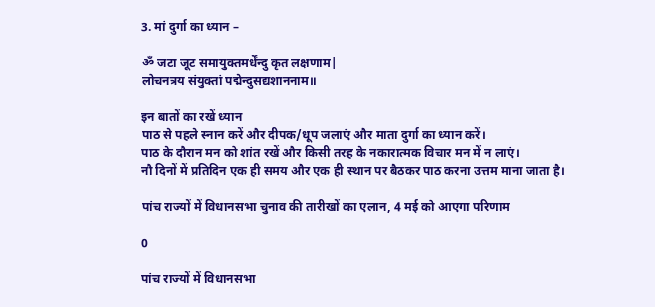3. मां दुर्गा का ध्यान –

ॐ जटा जूट समायुक्तमर्धेंन्दु कृत लक्षणाम|
लोचनत्रय संयुक्तां पद्मेन्दुसद्यशाननाम॥

इन बातों का रखें ध्यान
पाठ से पहले स्नान करें और दीपक/धूप जलाएं और माता दुर्गा का ध्यान करें।
पाठ के दौरान मन को शांत रखें और किसी तरह के नकारात्मक विचार मन में न लाएं।
नौ दिनों में प्रतिदिन एक ही समय और एक ही स्थान पर बैठकर पाठ करना उत्तम माना जाता है।

पांच राज्यों में विधानसभा चुनाव की तारीखों का एलान, 4 मई को आएगा परिणाम

0

पांच राज्यों में विधानसभा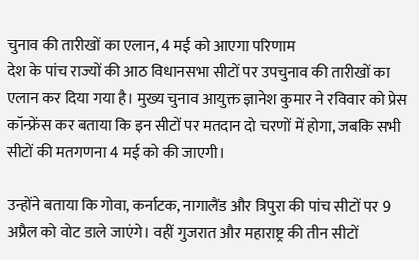चुनाव की तारीखों का एलान, 4 मई को आएगा परिणाम
देश के पांच राज्यों की आठ विधानसभा सीटों पर उपचुनाव की तारीखों का एलान कर दिया गया है। मुख्य चुनाव आयुक्त ज्ञानेश कुमार ने रविवार को प्रेस कॉन्फ्रेंस कर बताया कि इन सीटों पर मतदान दो चरणों में होगा, जबकि सभी सीटों की मतगणना 4 मई को की जाएगी।

उन्होंने बताया कि गोवा, कर्नाटक, नागालैंड और त्रिपुरा की पांच सीटों पर 9 अप्रैल को वोट डाले जाएंगे। वहीं गुजरात और महाराष्ट्र की तीन सीटों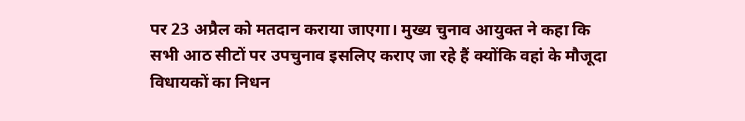पर 23 अप्रैल को मतदान कराया जाएगा। मुख्य चुनाव आयुक्त ने कहा कि सभी आठ सीटों पर उपचुनाव इसलिए कराए जा रहे हैं क्योंकि वहां के मौजूदा विधायकों का निधन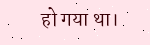हो गया था।